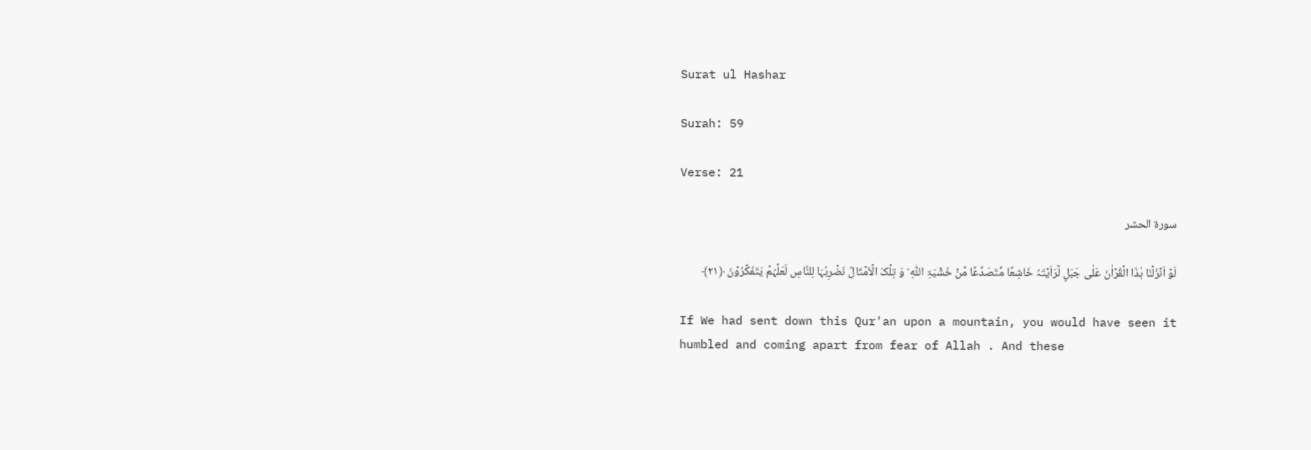Surat ul Hashar

Surah: 59

Verse: 21

سورة الحشر

لَوۡ اَنۡزَلۡنَا ہٰذَا الۡقُرۡاٰنَ عَلٰی جَبَلٍ لَّرَاَیۡتَہٗ خَاشِعًا مُّتَصَدِّعًا مِّنۡ خَشۡیَۃِ اللّٰہِ ؕ وَ تِلۡکَ الۡاَمۡثَالُ نَضۡرِبُہَا لِلنَّاسِ لَعَلَّہُمۡ یَتَفَکَّرُوۡنَ ﴿۲۱﴾

If We had sent down this Qur'an upon a mountain, you would have seen it humbled and coming apart from fear of Allah . And these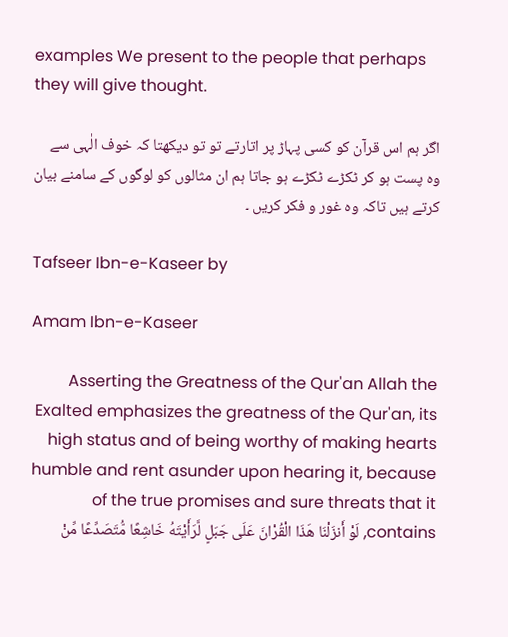examples We present to the people that perhaps they will give thought.

اگر ہم اس قرآن کو کسی پہاڑ پر اتارتے تو تو دیکھتا کہ خوف الٰہی سے وہ پست ہو کر ٹکڑے ٹکڑے ہو جاتا ہم ان مثالوں کو لوگوں کے سامنے بیان کرتے ہیں تاکہ وہ غور و فکر کریں ۔

Tafseer Ibn-e-Kaseer by

Amam Ibn-e-Kaseer

Asserting the Greatness of the Qur'an Allah the Exalted emphasizes the greatness of the Qur'an, its high status and of being worthy of making hearts humble and rent asunder upon hearing it, because of the true promises and sure threats that it contains, لَوْ أَنزَلْنَا هَذَا الْقُرْانَ عَلَى جَبَلٍ لَّرَأَيْتَهُ خَاشِعًا مُّتَصَدِّعًا مِّنْ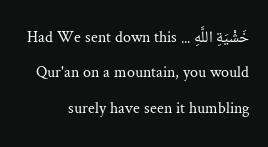خَشْيَةِ اللَّهِ ... Had We sent down this Qur'an on a mountain, you would surely have seen it humbling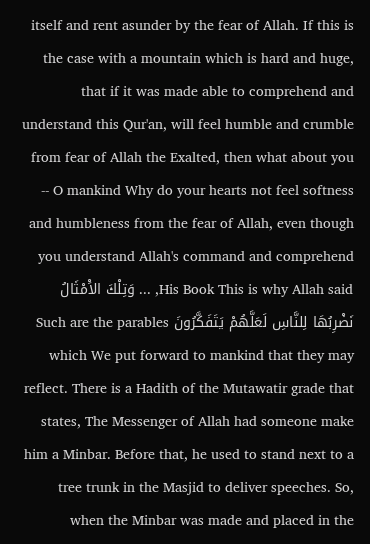itself and rent asunder by the fear of Allah. If this is the case with a mountain which is hard and huge, that if it was made able to comprehend and understand this Qur'an, will feel humble and crumble from fear of Allah the Exalted, then what about you -- O mankind Why do your hearts not feel softness and humbleness from the fear of Allah, even though you understand Allah's command and comprehend His Book This is why Allah said, ... وَتِلْكَ الاَْمْثَالُ نَضْرِبُهَا لِلنَّاسِ لَعَلَّهُمْ يَتَفَكَّرُونَ Such are the parables which We put forward to mankind that they may reflect. There is a Hadith of the Mutawatir grade that states, The Messenger of Allah had someone make him a Minbar. Before that, he used to stand next to a tree trunk in the Masjid to deliver speeches. So, when the Minbar was made and placed in the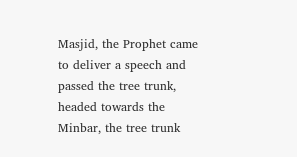Masjid, the Prophet came to deliver a speech and passed the tree trunk, headed towards the Minbar, the tree trunk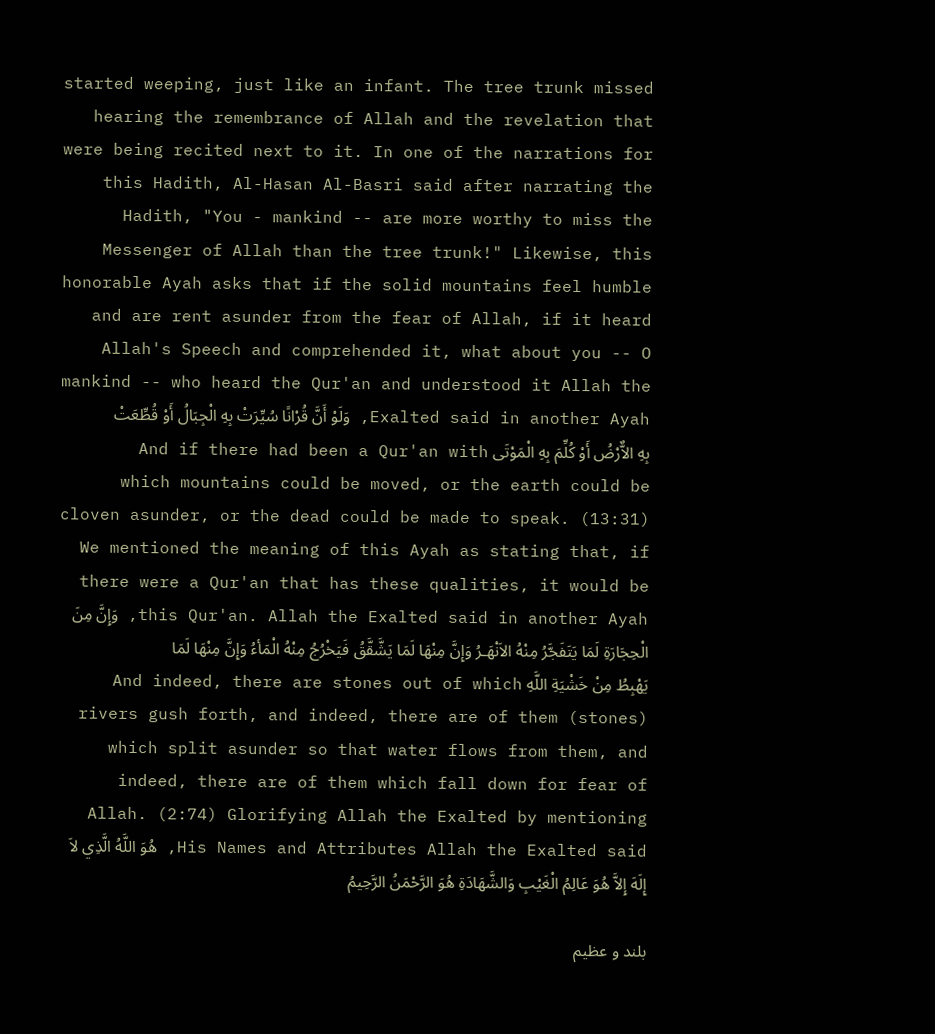started weeping, just like an infant. The tree trunk missed hearing the remembrance of Allah and the revelation that were being recited next to it. In one of the narrations for this Hadith, Al-Hasan Al-Basri said after narrating the Hadith, "You - mankind -- are more worthy to miss the Messenger of Allah than the tree trunk!" Likewise, this honorable Ayah asks that if the solid mountains feel humble and are rent asunder from the fear of Allah, if it heard Allah's Speech and comprehended it, what about you -- O mankind -- who heard the Qur'an and understood it Allah the Exalted said in another Ayah, وَلَوْ أَنَّ قُرْانًا سُيِّرَتْ بِهِ الْجِبَالُ أَوْ قُطِّعَتْ بِهِ الاٌّرْضُ أَوْ كُلِّمَ بِهِ الْمَوْتَى And if there had been a Qur'an with which mountains could be moved, or the earth could be cloven asunder, or the dead could be made to speak. (13:31) We mentioned the meaning of this Ayah as stating that, if there were a Qur'an that has these qualities, it would be this Qur'an. Allah the Exalted said in another Ayah, وَإِنَّ مِنَ الْحِجَارَةِ لَمَا يَتَفَجَّرُ مِنْهُ الاَنْهَـرُ وَإِنَّ مِنْهَا لَمَا يَشَّقَّقُ فَيَخْرُجُ مِنْهُ الْمَأءُ وَإِنَّ مِنْهَا لَمَا يَهْبِطُ مِنْ خَشْيَةِ اللَّهِ And indeed, there are stones out of which rivers gush forth, and indeed, there are of them (stones) which split asunder so that water flows from them, and indeed, there are of them which fall down for fear of Allah. (2:74) Glorifying Allah the Exalted by mentioning His Names and Attributes Allah the Exalted said, هُوَ اللَّهُ الَّذِي لاَ إِلَهَ إِلاَّ هُوَ عَالِمُ الْغَيْبِ وَالشَّهَادَةِ هُوَ الرَّحْمَنُ الرَّحِيمُ

بلند و عظیم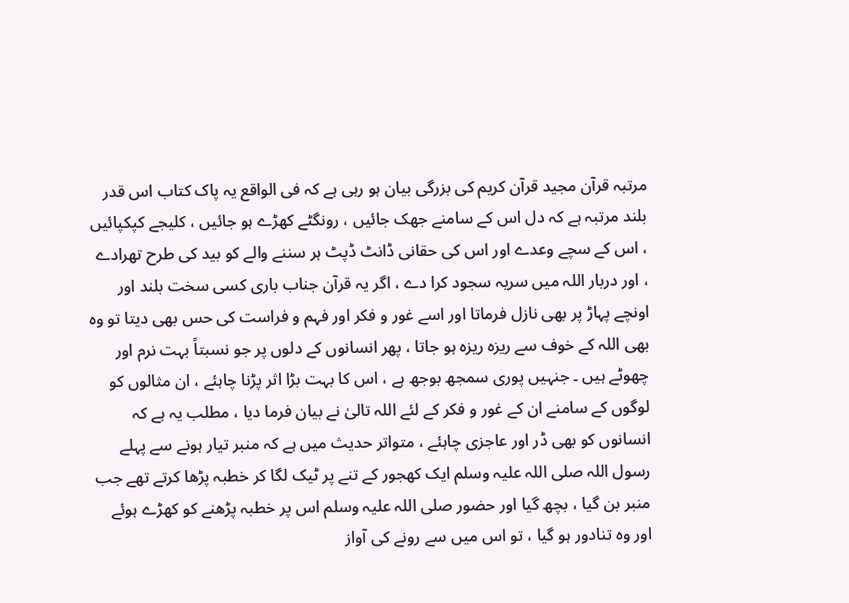مرتبہ قرآن مجید قرآن کریم کی بزرگی بیان ہو رہی ہے کہ فی الواقع یہ پاک کتاب اس قدر بلند مرتبہ ہے کہ دل اس کے سامنے جھک جائیں ، رونگٹے کھڑے ہو جائیں ، کلیجے کپکپائیں ، اس کے سچے وعدے اور اس کی حقانی ڈانٹ ڈپٹ ہر سننے والے کو بید کی طرح تھرادے ، اور دربار اللہ میں سریہ سجود کرا دے ، اگر یہ قرآن جناب باری کسی سخت بلند اور اونچے پہاڑ پر بھی نازل فرماتا اور اسے غور و فکر اور فہم و فراست کی حس بھی دیتا تو وہ بھی اللہ کے خوف سے ریزہ ریزہ ہو جاتا ، پھر انسانوں کے دلوں پر جو نسبتاً بہت نرم اور چھوٹے ہیں ۔ جنہیں پوری سمجھ بوجھ ہے ، اس کا بہت بڑا اثر پڑنا چاہئے ، ان مثالوں کو لوگوں کے سامنے ان کے غور و فکر کے لئے اللہ تالیٰ نے بیان فرما دیا ، مطلب یہ ہے کہ انسانوں کو بھی ڈر اور عاجزی چاہئے ، متواتر حدیث میں ہے کہ منبر تیار ہونے سے پہلے رسول اللہ صلی اللہ علیہ وسلم ایک کھجور کے تنے پر ٹیک لگا کر خطبہ پڑھا کرتے تھے جب منبر بن گیا ، بچھ گیا اور حضور صلی اللہ علیہ وسلم اس پر خطبہ پڑھنے کو کھڑے ہوئے اور وہ تنادور ہو گیا ، تو اس میں سے رونے کی آواز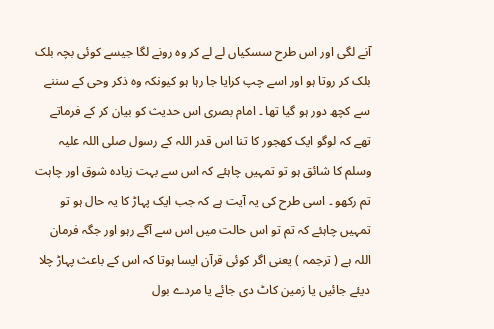آنے لگی اور اس طرح سسکیاں لے لے کر وہ رونے لگا جیسے کوئی بچہ بلک بلک کر روتا ہو اور اسے چپ کرایا جا رہا ہو کیونکہ وہ ذکر وحی کے سننے سے کچھ دور ہو گیا تھا ۔ امام بصری اس حدیث کو بیان کر کے فرماتے تھے کہ لوگو ایک کھجور کا تنا اس قدر اللہ کے رسول صلی اللہ علیہ وسلم کا شائق ہو تو تمہیں چاہئے کہ اس سے بہت زیادہ شوق اور چاہت تم رکھو ۔ اسی طرح کی یہ آیت ہے کہ جب ایک پہاڑ کا یہ حال ہو تو تمہیں چاہئے کہ تم تو اس حالت میں اس سے آگے رہو اور جگہ فرمان اللہ ہے ( ترجمہ ) یعنی اگر کوئی قرآن ایسا ہوتا کہ اس کے باعث پہاڑ چلا دیئے جائیں یا زمین کاٹ دی جائے یا مردے بول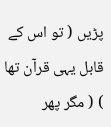پڑیں ( تو اس کے قابل یہی قرآن تھا ) ( مگر پھر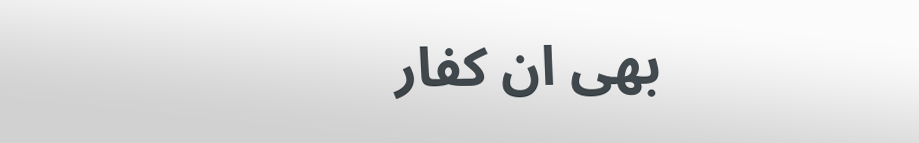بھی ان کفار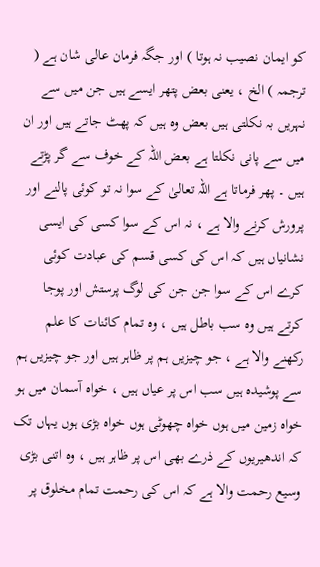کو ایمان نصیب نہ ہوتا ) اور جگہ فرمان عالی شان ہے ( ترجمہ ) الخ ، یعنی بعض پتھر ایسے ہیں جن میں سے نہریں بہ نکلتی ہیں بعض وہ ہیں کہ پھٹ جاتے ہیں اور ان میں سے پانی نکلتا ہے بعض اللہ کے خوف سے گر پڑتے ہیں ۔ پھر فرماتا ہے اللہ تعالیٰ کے سوا نہ تو کوئی پالنے اور پرورش کرنے والا ہے ، نہ اس کے سوا کسی کی ایسی نشانیاں ہیں کہ اس کی کسی قسم کی عبادت کوئی کرے اس کے سوا جن جن کی لوگ پرستش اور پوجا کرتے ہیں وہ سب باطل ہیں ، وہ تمام کائنات کا علم رکھنے والا ہے ، جو چیزیں ہم پر ظاہر ہیں اور جو چیزیں ہم سے پوشیدہ ہیں سب اس پر عیاں ہیں ، خواہ آسمان میں ہو خواہ زمین میں ہوں خواہ چھوٹی ہوں خواہ بڑی ہوں یہاں تک کہ اندھیریوں کے ذرے بھی اس پر ظاہر ہیں ، وہ اتنی بڑی وسیع رحمت والا ہے کہ اس کی رحمت تمام مخلوق پر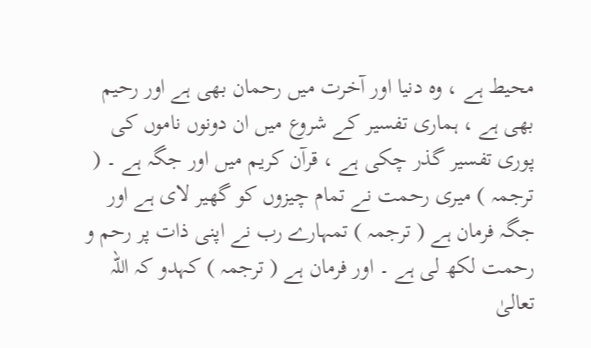محیط ہے ، وہ دنیا اور آخرت میں رحمان بھی ہے اور رحیم بھی ہے ، ہماری تفسیر کے شروع میں ان دونوں ناموں کی پوری تفسیر گذر چکی ہے ، قرآن کریم میں اور جگہ ہے ۔ ( ترجمہ ) میری رحمت نے تمام چیزوں کو گھیر لای ہے اور جگہ فرمان ہے ( ترجمہ ) تمہارے رب نے اپنی ذات پر رحم و رحمت لکھ لی ہے ۔ اور فرمان ہے ( ترجمہ ) کہدو کہ اللہ تعالیٰ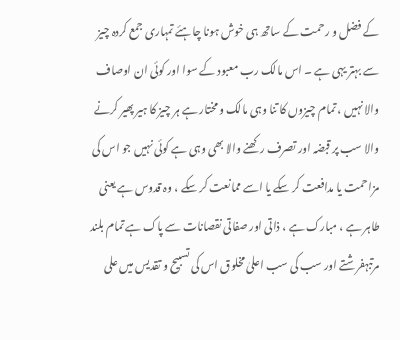کے فضل و رحمت کے ساتھ ہی خوش ہونا چاہئے تمہاری جمع کردہ چیز سے بہتر یہی ہے ۔ اس مالک رب معبود کے سوا اور کوئی ان اوصاف والا نہیں ، تمام چیزوں کا تنا وہی مالک و مختار ہے ہر چیز کا ہیر پھیر کرنے والا سب پر قبضہ اور تصرف رکھنے والا بھی وہی ہے کوئی نہیں جو اس کی مزاحمت یا مدافعت کر سکے یا اسے ممانعت کر سکے ، وہ قدوس ہے یعنی طاہر ہے ، مبارک ہے ، ذاتی اور صفاتی نقصانات سے پاک ہے تمام بلند مرتبہفرشتے اور سب کی سب اعلیٰ مخلوق اس کی تسبیح و تقدیس میں علی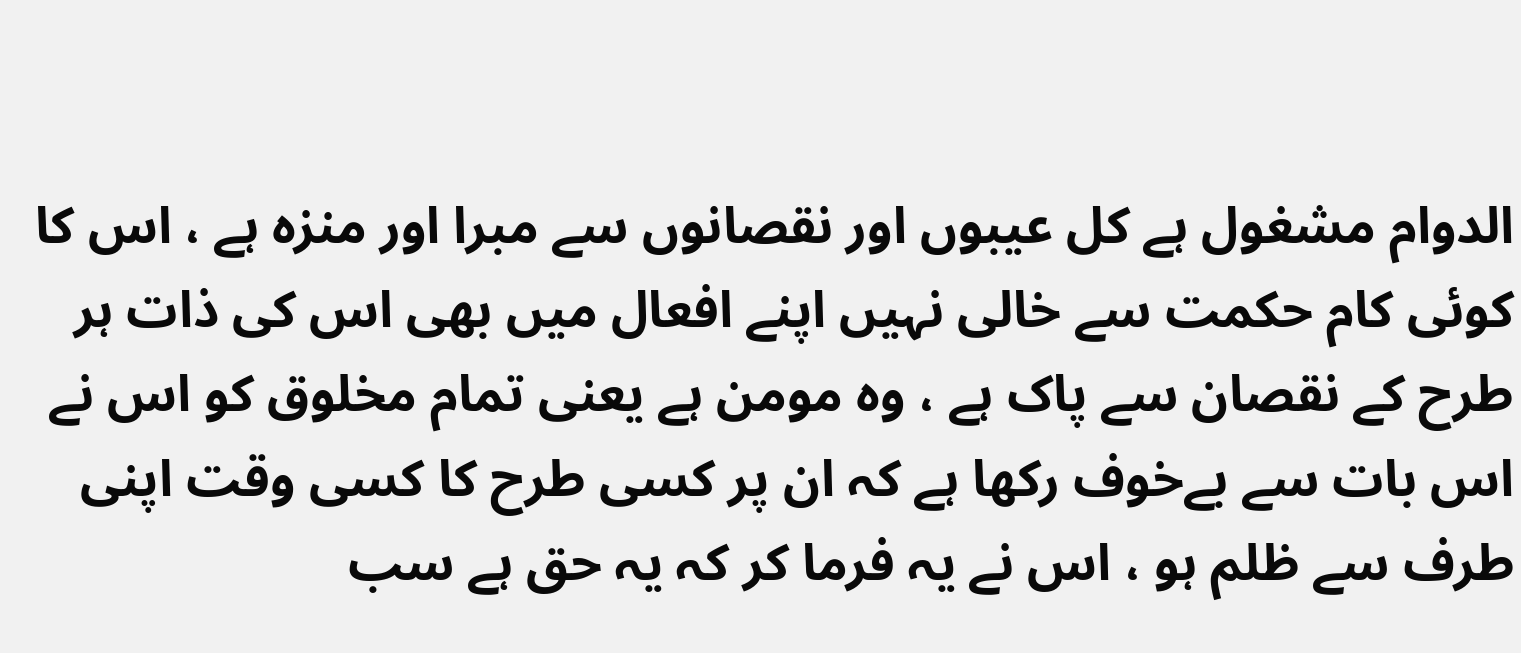الدوام مشغول ہے کل عیبوں اور نقصانوں سے مبرا اور منزہ ہے ، اس کا کوئی کام حکمت سے خالی نہیں اپنے افعال میں بھی اس کی ذات ہر طرح کے نقصان سے پاک ہے ، وہ مومن ہے یعنی تمام مخلوق کو اس نے اس بات سے بےخوف رکھا ہے کہ ان پر کسی طرح کا کسی وقت اپنی طرف سے ظلم ہو ، اس نے یہ فرما کر کہ یہ حق ہے سب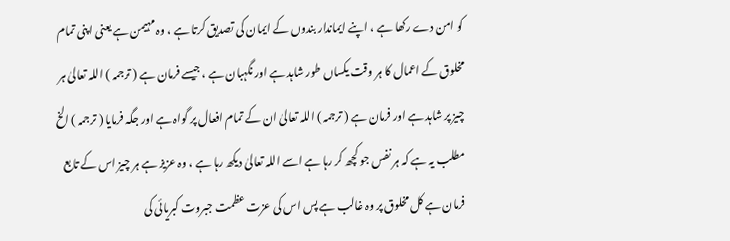کو امن دے رکھا ہے ، اپنے ایماندار بندوں کے ایمان کی تصدیق کرتا ہے ، وہ مہیمن ہے یعنی اپنی تمام مخلوق کے اعمال کا ہر وقت یکساں طور شاہد ہے اور نگہبان ہے ، جیسے فرمان ہے ( ترجمہ ) اللہ تعالیٰ ہر چیز پر شاہد ہے اور فرمان ہے ( ترجمہ ) اللہ تعالیٰ ان کے تمام افعال پر گواہ ہے اور جگہ فرمایا ( ترجمہ ) الخ مطلب یہ ہے کہ ہر نفس جو کچھ کر رہا ہے اسے اللہ تعالیٰ دیکھ رہا ہے ، وہ عزیز ہے ہر چیز اس کے تابع فرمان ہے کل مخلوق پر وہ غالب ہے پس اس کی عزت عظمت جبروت کبریائی کی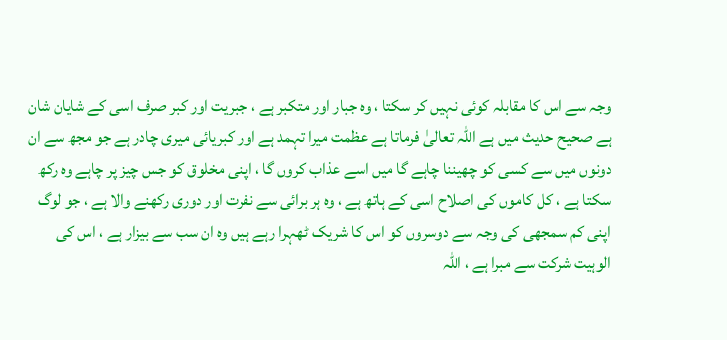وجہ سے اس کا مقابلہ کوئی نہیں کر سکتا ، وہ جبار اور متکبر ہے ، جبریت اور کبر صرف اسی کے شایان شان ہے صحیح حدیث میں ہے اللہ تعالیٰ فرماتا ہے عظمت میرا تہمد ہے اور کبریائی میری چادر ہے جو مجھ سے ان دونوں میں سے کسی کو چھیننا چاہے گا میں اسے عذاب کروں گا ، اپنی مخلوق کو جس چیز پر چاہے وہ رکھ سکتا ہے ، کل کاموں کی اصلاح اسی کے ہاتھ ہے ، وہ ہر برائی سے نفرت اور دوری رکھنے والا ہے ، جو لوگ اپنی کم سمجھی کی وجہ سے دوسروں کو اس کا شریک ٹھہرا رہے ہیں وہ ان سب سے بیزار ہے ، اس کی الوہیت شرکت سے مبرا ہے ، اللہ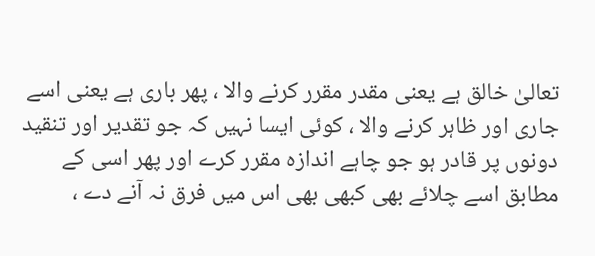تعالیٰ خالق ہے یعنی مقدر مقرر کرنے والا ، پھر باری ہے یعنی اسے جاری اور ظاہر کرنے والا ، کوئی ایسا نہیں کہ جو تقدیر اور تنقید دونوں پر قادر ہو جو چاہے اندازہ مقرر کرے اور پھر اسی کے مطابق اسے چلائے بھی کبھی بھی اس میں فرق نہ آنے دے ،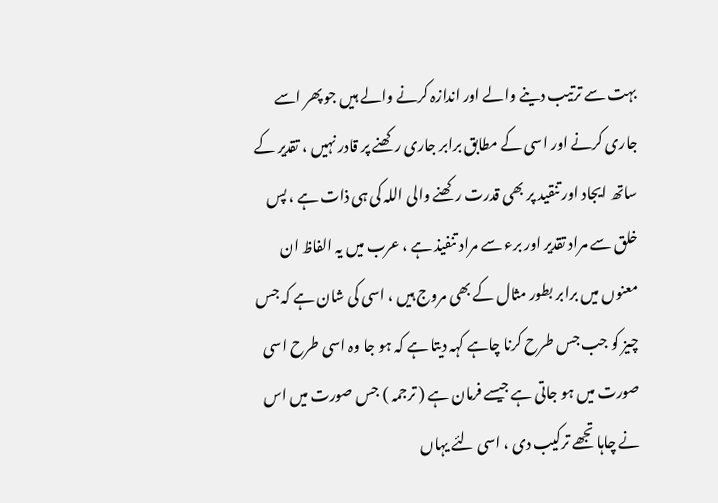بہت سے ترتیب دینے والے اور اندازہ کرنے والے ہیں جو پھر اسے جاری کرنے اور اسی کے مطابق برابر جاری رکھنے پر قادر نہیں ، تقدیر کے ساتھ ایجاد اور تنقید پر بھی قدرت رکھنے والی اللہ کی ہی ذات ہے ، پس خلق سے مراد تقدیر اور برء سے مراد تنفیذ ہے ، عرب میں یہ الفاظ ان معنوں میں برابر بطور مثال کے بھی مروج ہیں ، اسی کی شان ہے کہ جس چیز کو جب جس طرح کرنا چاہے کہہ دیتا ہے کہ ہو جا وہ اسی طرح اسی صورت میں ہو جاتی ہے جیسے فرمان ہے ( ترجمہ ) جس صورت میں اس نے چاہا تجھے ترکیب دی ، اسی لئے یہاں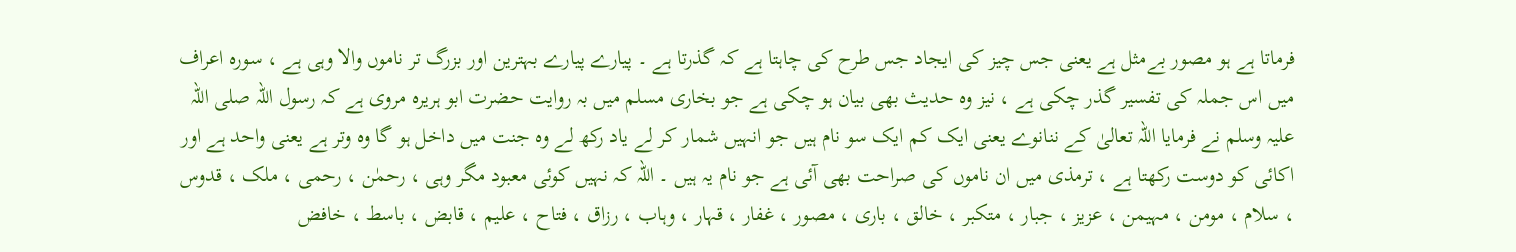فرماتا ہے ہو مصور بےمثل ہے یعنی جس چیز کی ایجاد جس طرح کی چاہتا ہے کہ گذرتا ہے ۔ پیارے پیارے بہترین اور بزرگ تر ناموں والا وہی ہے ، سورہ اعراف میں اس جملہ کی تفسیر گذر چکی ہے ، نیز وہ حدیث بھی بیان ہو چکی ہے جو بخاری مسلم میں بہ روایت حضرت ابو ہریرہ مروی ہے کہ رسول اللہ صلی اللہ علیہ وسلم نے فرمایا اللہ تعالیٰ کے ننانوے یعنی ایک کم ایک سو نام ہیں جو انہیں شمار کر لے یاد رکھ لے وہ جنت میں داخل ہو گا وہ وتر ہے یعنی واحد ہے اور اکائی کو دوست رکھتا ہے ، ترمذی میں ان ناموں کی صراحت بھی آئی ہے جو نام یہ ہیں ۔ اللہ کہ نہیں کوئی معبود مگر وہی ، رحمٰن ، رحمی ، ملک ، قدوس ، سلام ، مومن ، مہیمن ، عزیز ، جبار ، متکبر ، خالق ، باری ، مصور ، غفار ، قہار ، وہاب ، رزاق ، فتاح ، علیم ، قابض ، باسط ، خافض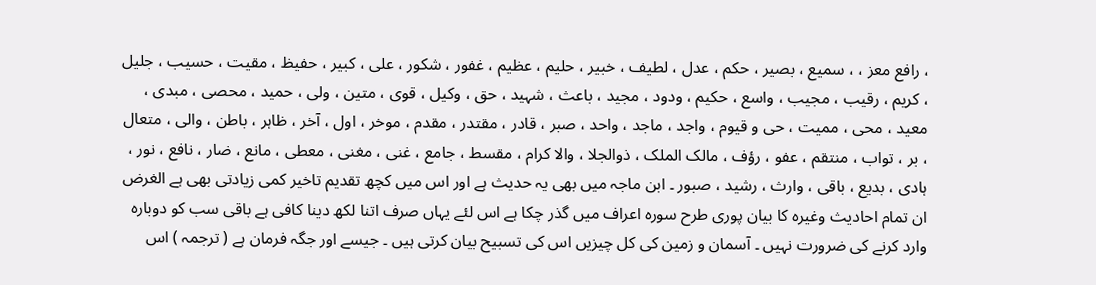، رافع معز ، ، سمیع ، بصیر ، حکم ، عدل ، لطیف ، خبیر ، حلیم ، عظیم ، غفور ، شکور ، علی ، کبیر ، حفیظ ، مقیت ، حسیب ، جلیل ، کریم ، رقیب ، مجیب ، واسع ، حکیم ، ودود ، مجید ، باعث ، شہید ، حق ، وکیل ، قوی ، متین ، ولی ، حمید ، محصی ، مبدی ، معید ، محی ، ممیت ، حی و قیوم ، واجد ، ماجد ، واحد ، صبر ، قادر ، مقتدر ، مقدم ، موخر ، اول ، آخر ، ظاہر ، باطن ، والی ، متعال ، بر ، تواب ، منتقم ، عفو ، رؤف ، مالک الملک ، ذوالجلا ، والا کرام ، مقسط ، جامع ، غنی ، مغنی ، معطی ، مانع ، ضار ، نافع ، نور ، ہادی ، بدیع ، باقی ، وارث ، رشید ، صبور ۔ ابن ماجہ میں بھی یہ حدیث ہے اور اس میں کچھ تقدیم تاخیر کمی زیادتی بھی ہے الغرض ان تمام احادیث وغیرہ کا بیان پوری طرح سورہ اعراف میں گذر چکا ہے اس لئے یہاں صرف اتنا لکھ دینا کافی ہے باقی سب کو دوبارہ وارد کرنے کی ضرورت نہیں ۔ آسمان و زمین کی کل چیزیں اس کی تسبیح بیان کرتی ہیں ۔ جیسے اور جگہ فرمان ہے ( ترجمہ ) اس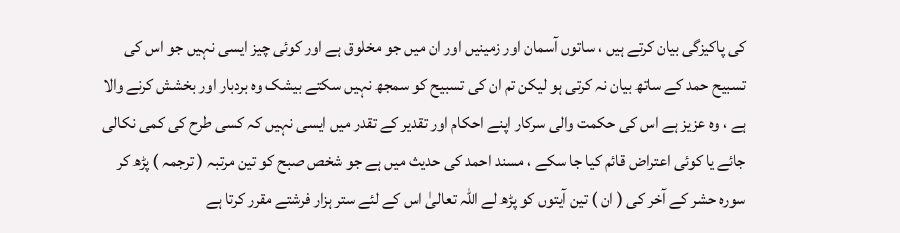کی پاکیزگی بیان کرتے ہیں ، ساتوں آسمان اور زمینیں اور ان میں جو مخلوق ہے اور کوئی چیز ایسی نہیں جو اس کی تسبیح حمد کے ساتھ بیان نہ کرتی ہو لیکن تم ان کی تسبیح کو سمجھ نہیں سکتے بیشک وہ بردبار اور بخشش کرنے والا ہے ، وہ عزیز ہے اس کی حکمت والی سرکار اپنے احکام اور تقدیر کے تقدر میں ایسی نہیں کہ کسی طرح کی کمی نکالی جائے یا کوئی اعتراض قائم کیا جا سکے ، مسند احمد کی حدیث میں ہے جو شخص صبح کو تین مرتبہ ( ترجمہ ) پڑھ کر سورہ حشر کے آخر کی ( ان ) تین آیتوں کو پڑھ لے اللہ تعالیٰ اس کے لئے ستر ہزار فرشتے مقرر کرتا ہے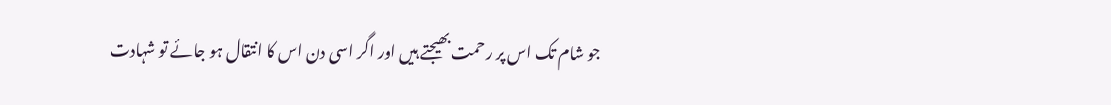جو شام تک اس پر رحمت بھیجتے ہیں اور اگر اسی دن اس کا انتقال ہو جائے تو شہادت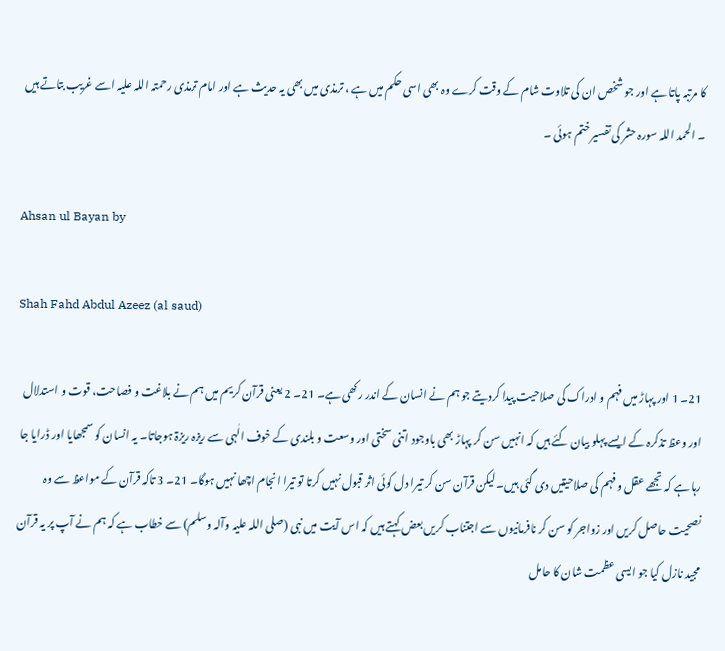کا مرتبہ پاتا ہے اور جو شخص ان کی تلاوت شام کے وقت کرے وہ بھی اسی حکم میں ہے ، ترمذی میں بھی یہ حدیث ہے اور امام ترمذی رحمتہ اللہ علیہ اسے غریب بتاتے ہیں ۔ الحمد اللہ سورہ حشر کی تفسیر ختم ہوئی ۔

Ahsan ul Bayan by

Shah Fahd Abdul Azeez (al saud)

21۔ 1 اور پہاڑ میں فہم و ادراک کی صلاحیت پیدا کردیتے جو ہم نے انسان کے اندر رکھی ہے۔ 21۔ 2 یعنی قرآن کریم میں ہم نے بلاغت و فصاحت، قوت و استدلال اور وعظ تذکرہ کے ایسے پہلو بیان کئے ہیں کہ انہیں سن کر پہاڑ بھی باوجود اتنی سختی اور وسعت و بلندی کے خوف الٰہی سے ریزہ ریزۃ ہوجاتا۔ یہ انسان کو سمجھایا اور ڈرایا جا رہا ہے کہ تجھے عقل و فہم کی صلاحیتیں دی گئی ہیں۔ لیکن قرآن سن کر تیرا دل کوئی اثر قبول نہیں کرتا تو تیرا انجام اچھا نہیں ہوگا۔ 21۔ 3 تاکہ قرآن کے مواعظ سے وہ نصحیت حاصل کریں اور زواجر کو سن کر نافرمانیوں سے اجتناب کریں بعض کہتے ہیں کہ اس آیت میں نبی (صلی اللہ علیہ وآلہ وسلم) سے خطاب ہے کہ ہم نے آپ پر یہ قرآن مجید نازل کیا جو ایسی عظمت شان کا حامل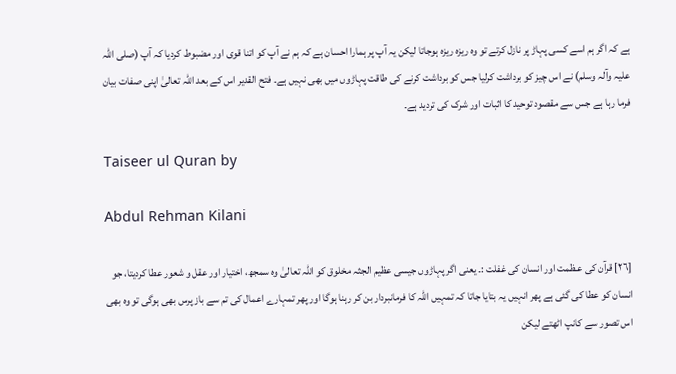ہے کہ اگر ہم اسے کسی پہاڑ پر نازل کرتے تو وہ ریزہ ریزہ ہوجاتا لیکن یہ آپ پر ہمارا احسان ہے کہ ہم نے آپ کو اتنا قوی اور مضبوط کردیا کہ آپ (صلی اللہ علیہ وآلہ وسلم) نے اس چیز کو برداشت کرلیا جس کو برداشت کرنے کی طاقت پہاڑوں میں بھی نہیں ہے۔ فتح القدیر اس کے بعد اللہ تعالیٰ اپنی صفات بیان فرما رہا ہے جس سے مقصود توحید کا اثبات اور شرک کی تردید ہے۔

Taiseer ul Quran by

Abdul Rehman Kilani

[٢٦] قرآن کی عـظمت اور انسان کی غفلت :۔ یعنی اگر پہاڑوں جیسی عظیم الجثہ مخلوق کو اللہ تعالیٰ وہ سمجھ، اختیار اور عقل و شعور عطا کردیتا، جو انسان کو عطا کی گئی ہے پھر انہیں یہ بتایا جاتا کہ تمہیں اللہ کا فرمانبردار بن کر رہنا ہوگا اور پھر تمہارے اعمال کی تم سے باز پرس بھی ہوگی تو وہ بھی اس تصور سے کانپ اٹھتے لیکن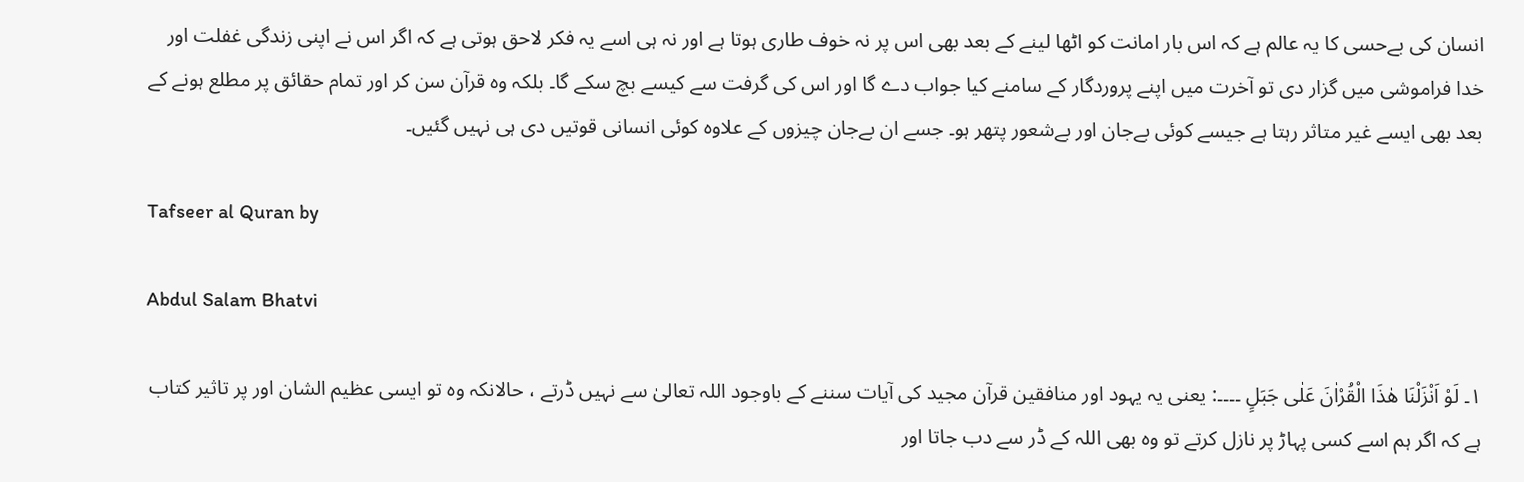انسان کی بےحسی کا یہ عالم ہے کہ اس بار امانت کو اٹھا لینے کے بعد بھی اس پر نہ خوف طاری ہوتا ہے اور نہ ہی اسے یہ فکر لاحق ہوتی ہے کہ اگر اس نے اپنی زندگی غفلت اور خدا فراموشی میں گزار دی تو آخرت میں اپنے پروردگار کے سامنے کیا جواب دے گا اور اس کی گرفت سے کیسے بچ سکے گا۔ بلکہ وہ قرآن سن کر اور تمام حقائق پر مطلع ہونے کے بعد بھی ایسے غیر متاثر رہتا ہے جیسے کوئی بےجان اور بےشعور پتھر ہو۔ جسے ان بےجان چیزوں کے علاوہ کوئی انسانی قوتیں دی ہی نہیں گئیں۔

Tafseer al Quran by

Abdul Salam Bhatvi

١۔ لَوْ اَنْزَلْنَا ھٰذَا الْقُرْاٰنَ عَلٰی جَبَلٍ ۔۔۔۔: یعنی یہ یہود اور منافقین قرآن مجید کی آیات سننے کے باوجود اللہ تعالیٰ سے نہیں ڈرتے ، حالانکہ وہ تو ایسی عظیم الشان اور پر تاثیر کتاب ہے کہ اگر ہم اسے کسی پہاڑ پر نازل کرتے تو وہ بھی اللہ کے ڈر سے دب جاتا اور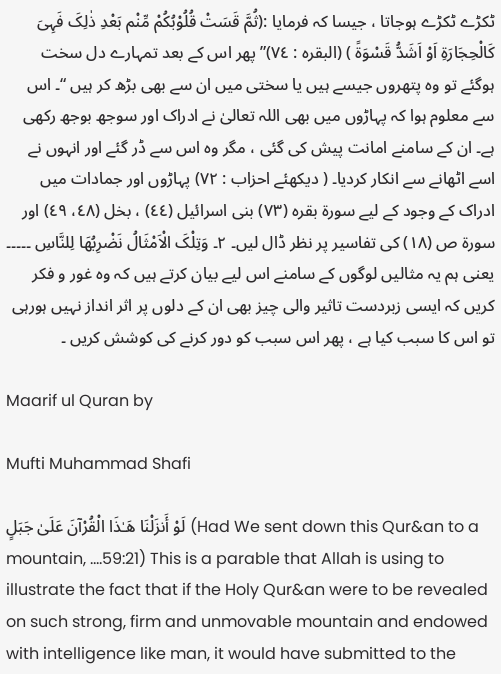ٹکڑے ٹکڑے ہوجاتا ، جیسا کہ فرمایا :(ثُمَّ قَسَتْ قُلُوْبُکُمْ مِّنْم بَعْدِ ذٰلِکَ فَہِیَ کَالْحِجَارَۃِ اَوْ اَشَدُّ قَسْوَۃً ) (البقرہ : ٧٤)” پھر اس کے بعد تمہارے دل سخت ہوگئے تو وہ پتھروں جیسے ہیں یا سختی میں ان سے بھی بڑھ کر ہیں “۔ اس سے معلوم ہوا کہ پہاڑوں میں بھی اللہ تعالیٰ نے ادراک اور سوجھ بوجھ رکھی ہے۔ ان کے سامنے امانت پیش کی گئی ، مگر وہ اس سے ڈر گئے اور انہوں نے اسے اٹھانے سے انکار کردیا۔ ( دیکھئے احزاب : ٧٢) پہاڑوں اور جمادات میں ادراک کے وجود کے لیے سورة بقرہ (٧٣) بنی اسرائیل (٤٤) ، بخل (٤٨، ٤٩) اور سورة ص (١٨) کی تفاسیر پر نظر ڈال لیں۔ ٢۔ وَتِلْکَ الْاَمْثَالُ نَضْرِبُھَا لِلنَّاسِ ۔۔۔۔۔ یعنی ہم یہ مثالیں لوگوں کے سامنے اس لیے بیان کرتے ہیں کہ وہ غور و فکر کریں کہ ایسی زبردست تاثیر والی چیز بھی ان کے دلوں پر اثر انداز نہیں ہورہی تو اس کا سبب کیا ہے ، پھر اس سبب کو دور کرنے کی کوشش کریں ۔

Maarif ul Quran by

Mufti Muhammad Shafi

لَوْ أَنزَلْنَا هَـٰذَا الْقُرْ‌آنَ عَلَىٰ جَبَلٍ (Had We sent down this Qur&an to a mountain, ....59:21) This is a parable that Allah is using to illustrate the fact that if the Holy Qur&an were to be revealed on such strong, firm and unmovable mountain and endowed with intelligence like man, it would have submitted to the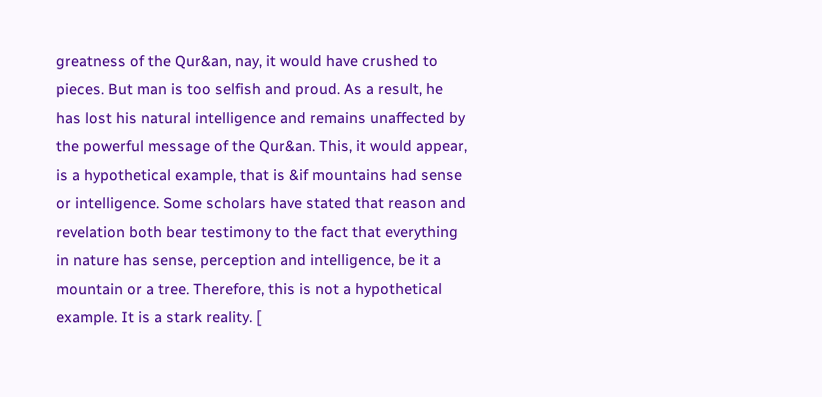greatness of the Qur&an, nay, it would have crushed to pieces. But man is too selfish and proud. As a result, he has lost his natural intelligence and remains unaffected by the powerful message of the Qur&an. This, it would appear, is a hypothetical example, that is &if mountains had sense or intelligence. Some scholars have stated that reason and revelation both bear testimony to the fact that everything in nature has sense, perception and intelligence, be it a mountain or a tree. Therefore, this is not a hypothetical example. It is a stark reality. [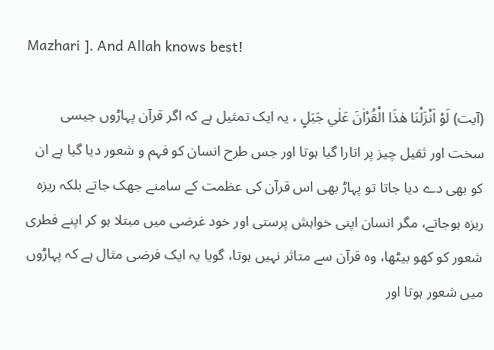Mazhari ]. And Allah knows best!

(آیت) لَوْ اَنْزَلْنَا هٰذَا الْقُرْاٰنَ عَلٰي جَبَلٍ ، یہ ایک تمثیل ہے کہ اگر قرآن پہاڑوں جیسی سخت اور ثقیل چیز پر اتارا گیا ہوتا اور جس طرح انسان کو فہم و شعور دیا گیا ہے ان کو بھی دے دیا جاتا تو پہاڑ بھی اس قرآن کی عظمت کے سامنے جھک جاتے بلکہ ریزہ ریزہ ہوجاتے، مگر انسان اپنی خواہش پرستی اور خود غرضی میں مبتلا ہو کر اپنے فطری شعور کو کھو بیٹھا، وہ قرآن سے متاثر نہیں ہوتا، گویا یہ ایک فرضی مثال ہے کہ پہاڑوں میں شعور ہوتا اور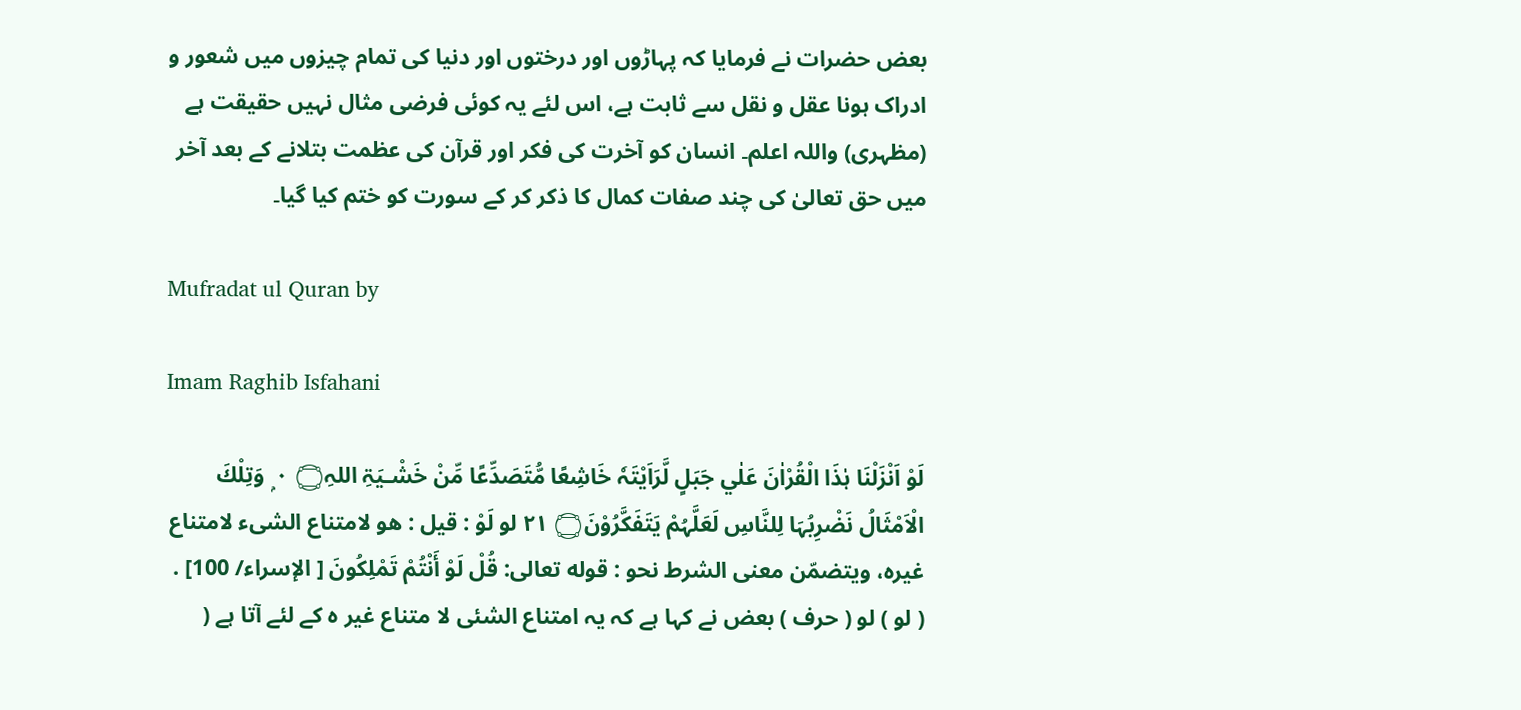بعض حضرات نے فرمایا کہ پہاڑوں اور درختوں اور دنیا کی تمام چیزوں میں شعور و ادراک ہونا عقل و نقل سے ثابت ہے، اس لئے یہ کوئی فرضی مثال نہیں حقیقت ہے (مظہری) واللہ اعلم۔ انسان کو آخرت کی فکر اور قرآن کی عظمت بتلانے کے بعد آخر میں حق تعالیٰ کی چند صفات کمال کا ذکر کر کے سورت کو ختم کیا گیا۔

Mufradat ul Quran by

Imam Raghib Isfahani

لَوْ اَنْزَلْنَا ہٰذَا الْقُرْاٰنَ عَلٰي جَبَلٍ لَّرَاَيْتَہٗ خَاشِعًا مُّتَصَدِّعًا مِّنْ خَشْـيَۃِ اللہِ۝ ٠ ۭ وَتِلْكَ الْاَمْثَالُ نَضْرِبُہَا لِلنَّاسِ لَعَلَّہُمْ يَتَفَكَّرُوْنَ۝ ٢١ لو لَوْ : قيل : هو لامتناع الشیء لامتناع غيره، ويتضمّن معنی الشرط نحو : قوله تعالی: قُلْ لَوْ أَنْتُمْ تَمْلِكُونَ [ الإسراء/ 100] . ( لو ) لو ( حرف ) بعض نے کہا ہے کہ یہ امتناع الشئی لا متناع غیر ہ کے لئے آتا ہے (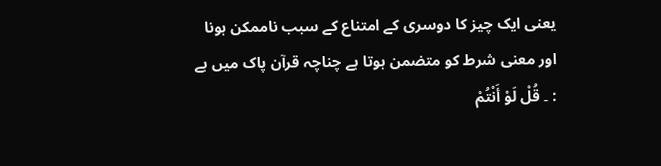یعنی ایک چیز کا دوسری کے امتناع کے سبب ناممکن ہونا اور معنی شرط کو متضمن ہوتا ہے چناچہ قرآن پاک میں ہے : ۔ قُلْ لَوْ أَنْتُمْ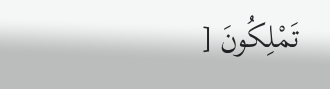تَمْلِكُونَ [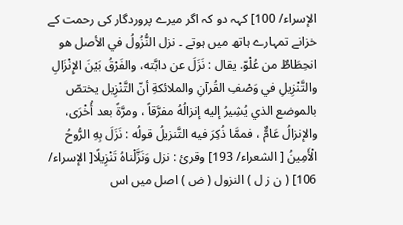الإسراء/ 100] کہہ دو کہ اگر میرے پروردگار کی رحمت کے خزانے تمہارے ہاتھ میں ہوتے ۔ نزل النُّزُولُ في الأصل هو انحِطَاطٌ من عُلْوّ. يقال : نَزَلَ عن دابَّته، والفَرْقُ بَيْنَ الإِنْزَالِ والتَّنْزِيلِ في وَصْفِ القُرآنِ والملائكةِ أنّ التَّنْزِيل يختصّ بالموضع الذي يُشِيرُ إليه إنزالُهُ مفرَّقاً ، ومرَّةً بعد أُخْرَى، والإنزالُ عَامٌّ ، فممَّا ذُكِرَ فيه التَّنزیلُ قولُه : نَزَلَ بِهِ الرُّوحُ الْأَمِينُ [ الشعراء/ 193] وقرئ : نزل وَنَزَّلْناهُ تَنْزِيلًا[ الإسراء/ 106] ( ن ز ل ) النزول ( ض ) اصل میں اس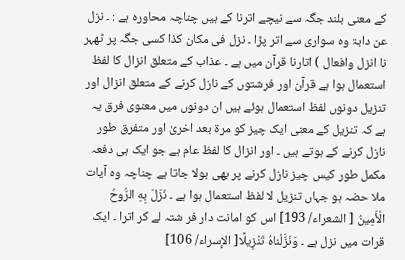کے معنی بلند جگہ سے نیچے اترنا کے ہیں چناچہ محاورہ ہے : ۔ نزل عن دابۃ وہ سواری سے اتر پڑا ۔ نزل فی مکان کذا کسی جگہ پر ٹھہر نا انزل وافعال ) اتارنا قرآن میں ہے ۔ عذاب کے متعلق انزال کا لفظ استعمال ہوا ہے قرآن اور فرشتوں کے نازل کرنے کے متعلق انزال اور تنزیل دونوں لفظ استعمال ہوئے ہیں ان دونوں میں معنوی فرق یہ ہے کہ تنزیل کے معنی ایک چیز کو مرۃ بعد اخریٰ اور متفرق طور نازل کرنے کے ہوتے ہیں ۔ اور انزال کا لفظ عام ہے جو ایک ہی دفعہ مکمل طور کیس چیز نازل کرنے پر بھی بولا جاتا ہے چناچہ وہ آیات ملا حضہ ہو جہاں تنزیل لا لفظ استعمال ہوا ہے ۔ نَزَلَ بِهِ الرُّوحُ الْأَمِينُ [ الشعراء/ 193] اس کو امانت دار فر شتہ لے کر اترا ۔ ایک قرات میں نزل ہے ۔ وَنَزَّلْناهُ تَنْزِيلًا[ الإسراء/ 106]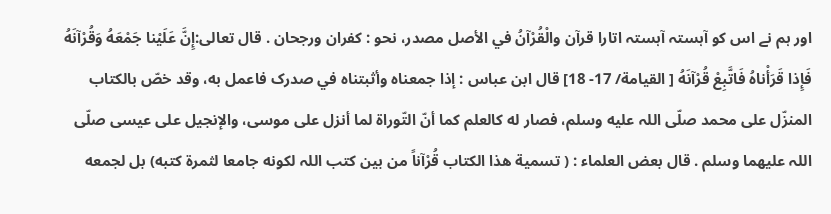اور ہم نے اس کو آہستہ آہستہ اتارا قرآن والْقُرْآنُ في الأصل مصدر، نحو : کفران ورجحان . قال تعالی:إِنَّ عَلَيْنا جَمْعَهُ وَقُرْآنَهُ فَإِذا قَرَأْناهُ فَاتَّبِعْ قُرْآنَهُ [ القیامة/ 17- 18] قال ابن عباس : إذا جمعناه وأثبتناه في صدرک فاعمل به، وقد خصّ بالکتاب المنزّل علی محمد صلّى اللہ عليه وسلم، فصار له کالعلم کما أنّ التّوراة لما أنزل علی موسی، والإنجیل علی عيسى صلّى اللہ عليهما وسلم . قال بعض العلماء : ( تسمية هذا الکتاب قُرْآناً من بين كتب اللہ لکونه جامعا لثمرة كتبه) بل لجمعه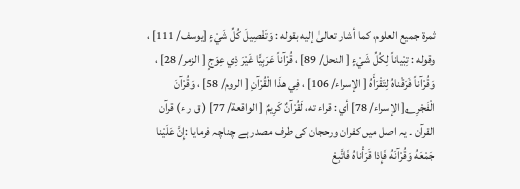ثمرة جمیع العلوم، كما أشار تعالیٰ إليه بقوله : وَتَفْصِيلَ كُلِّ شَيْءٍ [يوسف/ 111] ، وقوله : تِبْياناً لِكُلِّ شَيْءٍ [ النحل/ 89] ، قُرْآناً عَرَبِيًّا غَيْرَ ذِي عِوَجٍ [ الزمر/ 28] ، وَقُرْآناً فَرَقْناهُ لِتَقْرَأَهُ [ الإسراء/ 106] ، فِي هذَا الْقُرْآنِ [ الروم/ 58] ، وَقُرْآنَ الْفَجْرِ؂[ الإسراء/ 78] أي : قراء ته، لَقُرْآنٌ كَرِيمٌ [ الواقعة/ 77] ( ق ر ء) قرآن القرآن ۔ یہ اصل میں کفران ورحجان کی طرف مصدر ہے چناچہ فرمایا :إِنَّ عَلَيْنا جَمْعَهُ وَقُرْآنَهُ فَإِذا قَرَأْناهُ فَاتَّبِعْ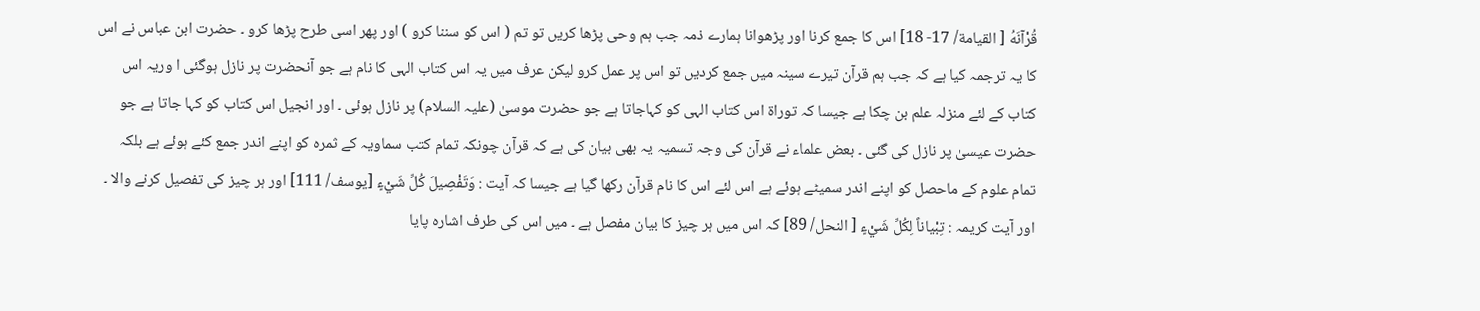قُرْآنَهُ [ القیامة/ 17- 18] اس کا جمع کرنا اور پڑھوانا ہمارے ذمہ جب ہم وحی پڑھا کریں تو تم ( اس کو سننا کرو ) اور پھر اسی طرح پڑھا کرو ۔ حضرت ابن عباس نے اس کا یہ ترجمہ کیا ہے کہ جب ہم قرآن تیرے سینہ میں جمع کردیں تو اس پر عمل کرو لیکن عرف میں یہ اس کتاب الہی کا نام ہے جو آنحضرت پر نازل ہوگئی ا وریہ اس کتاب کے لئے منزلہ علم بن چکا ہے جیسا کہ توراۃ اس کتاب الہی کو کہاجاتا ہے جو حضرت موسیٰ (علیہ السلام) پر نازل ہوئی ۔ اور انجیل اس کتاب کو کہا جاتا ہے جو حضرت عیسیٰ پر نازل کی گئی ۔ بعض علماء نے قرآن کی وجہ تسمیہ یہ بھی بیان کی ہے کہ قرآن چونکہ تمام کتب سماویہ کے ثمرہ کو اپنے اندر جمع کئے ہوئے ہے بلکہ تمام علوم کے ماحصل کو اپنے اندر سمیٹے ہوئے ہے اس لئے اس کا نام قرآن رکھا گیا ہے جیسا کہ آیت : وَتَفْصِيلَ كُلِّ شَيْءٍ [يوسف/ 111] اور ہر چیز کی تفصیل کرنے والا ۔ اور آیت کریمہ : تِبْياناً لِكُلِّ شَيْءٍ [ النحل/ 89] کہ اس میں ہر چیز کا بیان مفصل ہے ۔ میں اس کی طرف اشارہ پایا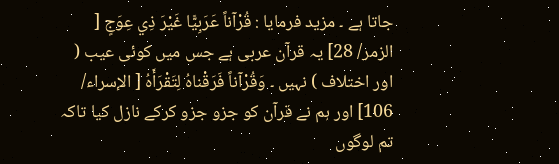جاتا ہے ۔ مزید فرمایا : قُرْآناً عَرَبِيًّا غَيْرَ ذِي عِوَجٍ [ الزمر/ 28] یہ قرآن عربی ہے جس میں کوئی عیب ( اور اختلاف ) نہیں ۔ وَقُرْآناً فَرَقْناهُ لِتَقْرَأَهُ [ الإسراء/ 106] اور ہم نے قرآن کو جزو جزو کرکے نازل کیا تاکہ تم لوگوں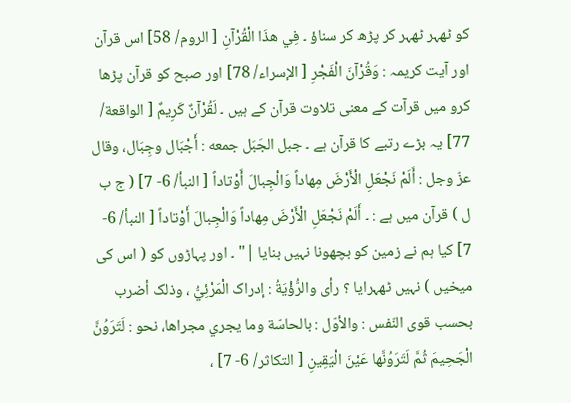کو ٹھہر ٹھہر کر پڑھ کر سناؤ ۔ فِي هذَا الْقُرْآنِ [ الروم/ 58] اس قرآن اور آیت کریمہ : وَقُرْآنَ الْفَجْرِ [ الإسراء/ 78] اور صبح کو قرآن پڑھا کرو میں قرآت کے معنی تلاوت قرآن کے ہیں ۔ لَقُرْآنٌ كَرِيمٌ [ الواقعة/ 77] یہ بڑے رتبے کا قرآن ہے ۔ جبل الجَبَل جمعه : أَجْبَال وجِبَال، وقال عزّ وجل : أَلَمْ نَجْعَلِ الْأَرْضَ مِهاداً وَالْجِبالَ أَوْتاداً [ النبأ/ 6- 7] ( ج ب ل ) قرآن میں ہے : ۔ أَلَمْ نَجْعَلِ الْأَرْضَ مِهاداً وَالْجِبالَ أَوْتاداً [ النبأ/ 6- 7] کیا ہم نے زمین کو بچھونا نہیں بنایا |" ۔ اور پہاڑوں کو ( اس کی میخیں ) نہیں ٹھہرایا ؟ رأى والرُّؤْيَةُ : إدراک الْمَرْئِيُّ ، وذلک أضرب بحسب قوی النّفس : والأوّل : بالحاسّة وما يجري مجراها، نحو : لَتَرَوُنَّ الْجَحِيمَ ثُمَّ لَتَرَوُنَّها عَيْنَ الْيَقِينِ [ التکاثر/ 6- 7] ،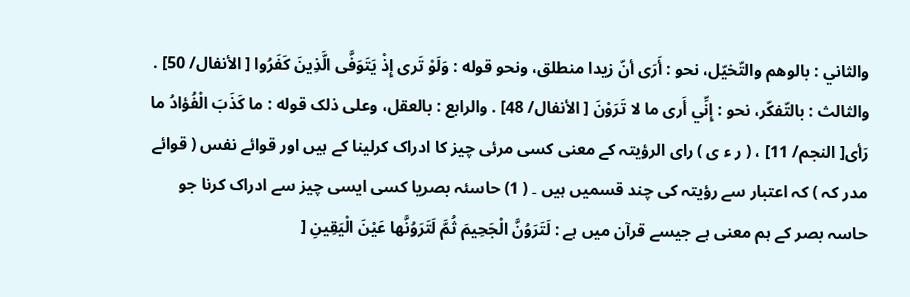والثاني : بالوهم والتّخيّل، نحو : أَرَى أنّ زيدا منطلق، ونحو قوله : وَلَوْ تَرى إِذْ يَتَوَفَّى الَّذِينَ كَفَرُوا [ الأنفال/ 50] . والثالث : بالتّفكّر، نحو : إِنِّي أَرى ما لا تَرَوْنَ [ الأنفال/ 48] . والرابع : بالعقل، وعلی ذلک قوله : ما كَذَبَ الْفُؤادُ ما رَأى[ النجم/ 11] ، ( ر ء ی ) رای الرؤیتہ کے معنی کسی مرئی چیز کا ادراک کرلینا کے ہیں اور قوائے نفس ( قوائے مدر کہ ) کہ اعتبار سے رؤیتہ کی چند قسمیں ہیں ۔ ( 1) حاسئہ بصریا کسی ایسی چیز سے ادراک کرنا جو حاسہ بصر کے ہم معنی ہے جیسے قرآن میں ہے : لَتَرَوُنَّ الْجَحِيمَ ثُمَّ لَتَرَوُنَّها عَيْنَ الْيَقِينِ [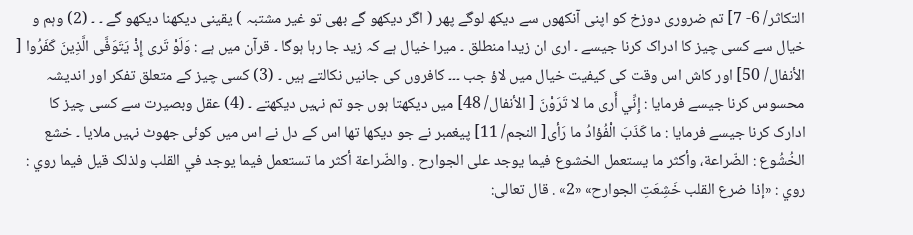التکاثر/ 6- 7] تم ضروری دوزخ کو اپنی آنکھوں سے دیکھ لوگے پھر ( اگر دیکھو گے بھی تو غیر مشتبہ ) یقینی دیکھنا دیکھو گے ۔ ۔ (2) وہم و خیال سے کسی چیز کا ادراک کرنا جیسے ۔ اری ان زیدا منطلق ۔ میرا خیال ہے کہ زید جا رہا ہوگا ۔ قرآن میں ہے : وَلَوْ تَرى إِذْ يَتَوَفَّى الَّذِينَ كَفَرُوا [ الأنفال/ 50] اور کاش اس وقت کی کیفیت خیال میں لاؤ جب ۔۔۔ کافروں کی جانیں نکالتے ہیں ۔ (3) کسی چیز کے متعلق تفکر اور اندیشہ محسوس کرنا جیسے فرمایا : إِنِّي أَرى ما لا تَرَوْنَ [ الأنفال/ 48] میں دیکھتا ہوں جو تم نہیں دیکھتے ۔ (4) عقل وبصیرت سے کسی چیز کا ادارک کرنا جیسے فرمایا : ما كَذَبَ الْفُؤادُ ما رَأى[ النجم/ 11] پیغمبر نے جو دیکھا تھا اس کے دل نے اس میں کوئی جھوٹ نہیں ملایا ۔ خشع الخُشُوع : الضّراعة، وأكثر ما يستعمل الخشوع فيما يوجد علی الجوارح . والضّراعة أكثر ما تستعمل فيما يوجد في القلب ولذلک قيل فيما روي : روي : «إذا ضرع القلب خَشِعَتِ الجوارح» «2» . قال تعالی: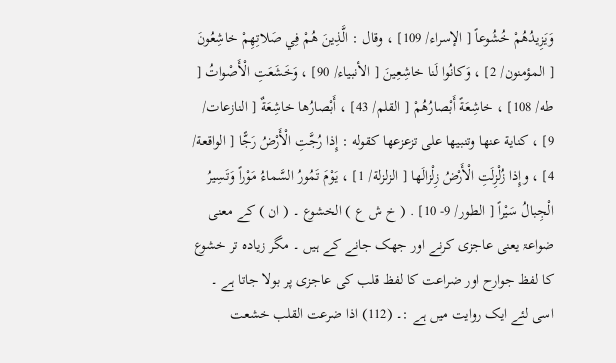وَيَزِيدُهُمْ خُشُوعاً [ الإسراء/ 109] ، وقال : الَّذِينَ هُمْ فِي صَلاتِهِمْ خاشِعُونَ [ المؤمنون/ 2] ، وَكانُوا لَنا خاشِعِينَ [ الأنبیاء/ 90] ، وَخَشَعَتِ الْأَصْواتُ [ طه/ 108] ، خاشِعَةً أَبْصارُهُمْ [ القلم/ 43] ، أَبْصارُها خاشِعَةٌ [ النازعات/ 9] ، كناية عنها وتنبيها علی تزعزعها کقوله : إِذا رُجَّتِ الْأَرْضُ رَجًّا [ الواقعة/ 4] ، وإِذا زُلْزِلَتِ الْأَرْضُ زِلْزالَها [ الزلزلة/ 1] ، يَوْمَ تَمُورُ السَّماءُ مَوْراً وَتَسِيرُ الْجِبالُ سَيْراً [ الطور/ 9- 10] . ( خ ش ع ) الخشوع ۔ ( ان ) کے معنی ضواعۃ یعنی عاجزی کرنے اور جھک جانے کے ہیں ۔ مگر زیادہ تر خشوع کا لفظ جوارح اور ضراعت کا لفظ قلب کی عاجزی پر بولا جاتا ہے ۔ اسی لئے ایک روایت میں ہے :۔ (112) اذا ضرعت القلب خشعت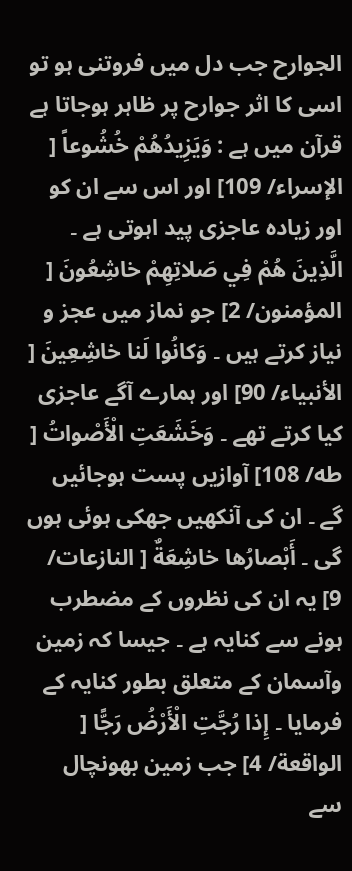الجوارح جب دل میں فروتنی ہو تو اسی کا اثر جوارح پر ظاہر ہوجاتا ہے قرآن میں ہے : وَيَزِيدُهُمْ خُشُوعاً [ الإسراء/ 109] اور اس سے ان کو اور زیادہ عاجزی پید اہوتی ہے ۔ الَّذِينَ هُمْ فِي صَلاتِهِمْ خاشِعُونَ [ المؤمنون/ 2] جو نماز میں عجز و نیاز کرتے ہیں ۔ وَكانُوا لَنا خاشِعِينَ [ الأنبیاء/ 90] اور ہمارے آگے عاجزی کیا کرتے تھے ۔ وَخَشَعَتِ الْأَصْواتُ [ طه/ 108] آوازیں پست ہوجائیں گے ۔ ان کی آنکھیں جھکی ہوئی ہوں گی ۔ أَبْصارُها خاشِعَةٌ [ النازعات/ 9] یہ ان کی نظروں کے مضطرب ہونے سے کنایہ ہے ۔ جیسا کہ زمین وآسمان کے متعلق بطور کنایہ کے فرمایا ۔ إِذا رُجَّتِ الْأَرْضُ رَجًّا [ الواقعة/ 4] جب زمین بھونچال سے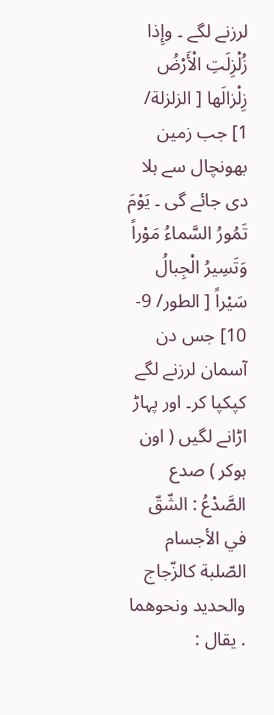لرزنے لگے ۔ وإِذا زُلْزِلَتِ الْأَرْضُ زِلْزالَها [ الزلزلة/ 1] جب زمین بھونچال سے ہلا دی جائے گی ۔ يَوْمَ تَمُورُ السَّماءُ مَوْراً وَتَسِيرُ الْجِبالُ سَيْراً [ الطور/ 9- 10] جس دن آسمان لرزنے لگے کپکپا کر۔ اور پہاڑ اڑانے لگیں ( اون ہوکر ) صدع الصَّدْعُ : الشّقّ في الأجسام الصّلبة کالزّجاج والحدید ونحوهما . يقال :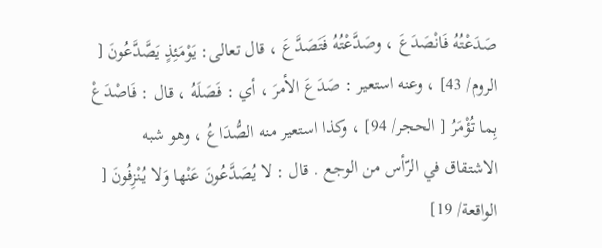صَدَعْتُهُ فَانْصَدَعَ ، وصَدَّعْتُهُ فَتَصَدَّعَ ، قال تعالی: يَوْمَئِذٍ يَصَّدَّعُونَ [ الروم/ 43] ، وعنه استعیر : صَدَعَ الأمرَ ، أي : فَصَلَهُ ، قال : فَاصْدَعْ بِما تُؤْمَرُ [ الحجر/ 94] ، وکذا استعیر منه الصُّدَاعُ ، وهو شبه الاشتقاق في الرّأس من الوجع . قال : لا يُصَدَّعُونَ عَنْها وَلا يُنْزِفُونَ [ الواقعة/ 19]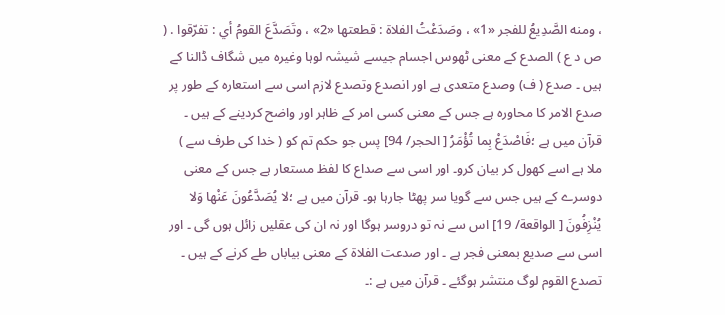، ومنه الصَّدِيعُ للفجر «1» ، وصَدَعْتُ الفلاة : قطعتها «2» ، وتَصَدَّعَ القومُ أي : تفرّقوا . ( ص د ع ) الصدع کے معنی ٹھوس اجسام جیسے شیشہ لوہا وغیرہ میں شگاف ڈالنا کے ہیں ۔ صدع ( ف) وصدع متعدی ہے اور انصدع وتصدع لازم اسی سے استعارہ کے طور پر صدع الامر کا محاورہ ہے جس کے معنی کسی امر کے ظاہر اور واضح کردینے کے ہیں ۔ قرآن میں ہے ؛فَاصْدَعْ بِما تُؤْمَرُ [ الحجر/ 94] پس جو حکم تم کو ( خدا کی طرف سے ) ملا ہے اسے کھول کر بیان کرو۔ اور اسی سے صداع کا لفظ مستعار ہے جس کے معنی دوسرے کے ہیں جس سے گویا سر پھٹا جارہا ہو۔ قرآن میں ہے ؛لا يُصَدَّعُونَ عَنْها وَلا يُنْزِفُونَ [ الواقعة/ 19] اس سے نہ تو دروسر ہوگا اور نہ ان کی عقلیں زائل ہوں گی ۔ اور اسی سے صدیع بمعنی فجر ہے ۔ اور صدعت الفلاۃ کے معنی بیاباں طے کرنے کے ہیں ۔ تصدع القوم لوگ منتشر ہوگئے ۔ قرآن میں ہے :۔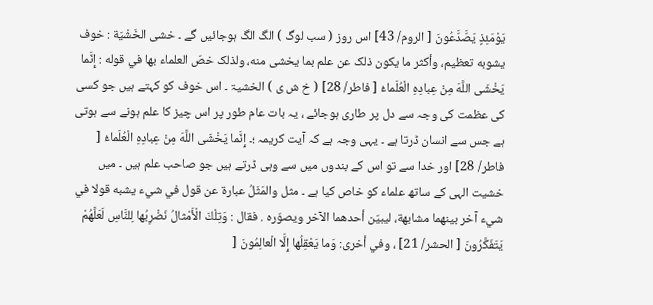يَوْمَئِذٍ يَصَّدَّعُونَ [ الروم/ 43] اس روز ( سب لوگ ) الگ الگ ہوجائیں گے ۔ خشی الخَشْيَة : خوف يشوبه تعظیم، وأكثر ما يكون ذلک عن علم بما يخشی منه، ولذلک خصّ العلماء بها في قوله : إِنَّما يَخْشَى اللَّهَ مِنْ عِبادِهِ الْعُلَماءُ [ فاطر/ 28] ( خ ش ی ) الخشیۃ ۔ اس خوف کو کہتے ہیں جو کسی کی عظمت کی وجہ سے دل پر طاری ہوجائے ، یہ بات عام طور پر اس چیز کا علم ہونے سے ہوتی ہے جس سے انسان ڈرتا ہے ۔ یہی وجہ ہے کہ آیت کریمہ ؛۔ إِنَّما يَخْشَى اللَّهَ مِنْ عِبادِهِ الْعُلَماءُ [ فاطر/ 28] اور خدا سے تو اس کے بندوں میں سے وہی ڈرتے ہیں جو صاحب علم ہیں ۔ میں خشیت الہی کے ساتھ علماء کو خاص کیا ہے ۔ مثل والمَثَلُ عبارة عن قول في شيء يشبه قولا في شيء آخر بينهما مشابهة، ليبيّن أحدهما الآخر ويصوّره . فقال : وَتِلْكَ الْأَمْثالُ نَضْرِبُها لِلنَّاسِ لَعَلَّهُمْ يَتَفَكَّرُونَ [ الحشر/ 21] ، وفي أخری: وَما يَعْقِلُها إِلَّا الْعالِمُونَ [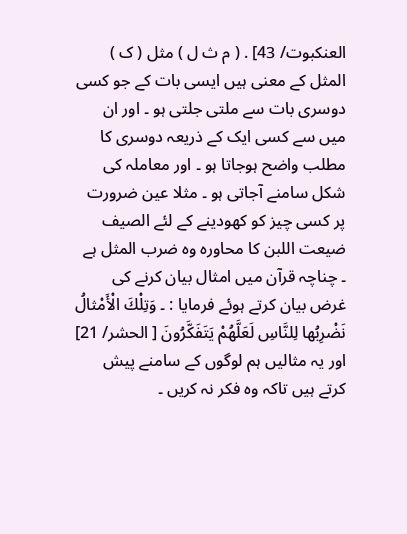العنکبوت/ 43] . ( م ث ل ) مثل ( ک ) المثل کے معنی ہیں ایسی بات کے جو کسی دوسری بات سے ملتی جلتی ہو ۔ اور ان میں سے کسی ایک کے ذریعہ دوسری کا مطلب واضح ہوجاتا ہو ۔ اور معاملہ کی شکل سامنے آجاتی ہو ۔ مثلا عین ضرورت پر کسی چیز کو کھودینے کے لئے الصیف ضیعت اللبن کا محاورہ وہ ضرب المثل ہے ۔ چناچہ قرآن میں امثال بیان کرنے کی غرض بیان کرتے ہوئے فرمایا : ۔ وَتِلْكَ الْأَمْثالُ نَضْرِبُها لِلنَّاسِ لَعَلَّهُمْ يَتَفَكَّرُونَ [ الحشر/ 21] اور یہ مثالیں ہم لوگوں کے سامنے پیش کرتے ہیں تاکہ وہ فکر نہ کریں ۔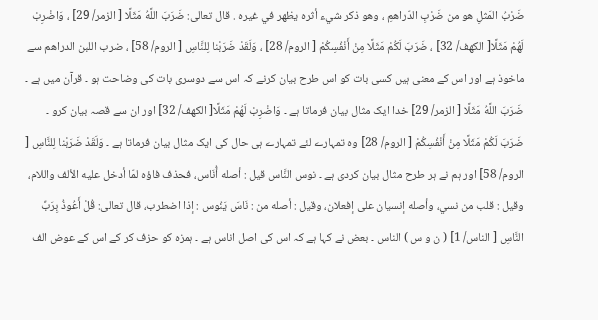ضَرْبُ المَثلِ هو من ضَرْبِ الدّراهمِ ، وهو ذکر شيء أثره يظهر في غيره . قال تعالی: ضَرَبَ اللَّهُ مَثَلًا [ الزمر/ 29] ، وَاضْرِبْ لَهُمْ مَثَلًا[ الكهف/ 32] ، ضَرَبَ لَكُمْ مَثَلًا مِنْ أَنْفُسِكُمْ [ الروم/ 28] ، وَلَقَدْ ضَرَبْنا لِلنَّاسِ [ الروم/ 58] ، ضرب اللبن الدراھم سے ماخوذ ہے اور اس کے معنی ہیں کسی بات کو اس طرح بیان کرنے کہ اس سے دوسری بات کی وضاحت ہو ۔ قرآن میں ہے ۔ ضَرَبَ اللَّهُ مَثَلًا [ الزمر/ 29] خدا ایک مثال بیان فرماتا ہے ۔ وَاضْرِبْ لَهُمْ مَثَلًا[ الكهف/ 32] اور ان سے قصہ بیان کرو ۔ ضَرَبَ لَكُمْ مَثَلًا مِنْ أَنْفُسِكُمْ [ الروم/ 28] وہ تمہارے لئے تمہارے ہی حال کی ایک مثال بیان فرماتا ہے ۔ وَلَقَدْ ضَرَبْنا لِلنَّاسِ [ الروم/ 58] اور ہم نے ہر طرح مثال بیان کردی ہے ۔ نوس النَّاس قيل : أصله أُنَاس، فحذف فاؤه لمّا أدخل عليه الألف واللام، وقیل : قلب من نسي، وأصله إنسیان علی إفعلان، وقیل : أصله من : نَاسَ يَنُوس : إذا اضطرب، قال تعالی: قُلْ أَعُوذُ بِرَبِّ النَّاسِ [ الناس/ 1] ( ن و س ) الناس ۔ بعض نے کہا ہے کہ اس کی اصل اناس ہے ۔ ہمزہ کو حزف کر کے اس کے عوض الف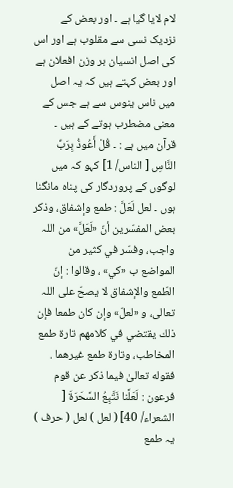لام لایا گیا ہے ۔ اور بعض کے نزدیک نسی سے مقلوب ہے اور اس کی اصل انسیان بر وزن افعلان ہے اور بعض کہتے ہیں کہ یہ اصل میں ناس ینوس سے ہے جس کے معنی مضطرب ہوتے کے ہیں ۔ قرآن میں ہے : ۔ قُلْ أَعُوذُ بِرَبِّ النَّاسِ [ الناس/ 1] کہو کہ میں لوگوں کے پروردگار کی پناہ مانگنا ہوں ۔ لعل لَعَلَّ : طمع وإشفاق، وذکر بعض المفسّرين أنّ «لَعَلَّ» من اللہ واجب، وفسّر في كثير من المواضع ب «كي» ، وقالوا : إنّ الطّمع والإشفاق لا يصحّ علی اللہ تعالی، و «لعلّ» وإن کان طمعا فإن ذلك يقتضي في کلامهم تارة طمع المخاطب، وتارة طمع غيرهما . فقوله تعالیٰ فيما ذکر عن قوم فرعون : لَعَلَّنا نَتَّبِعُ السَّحَرَةَ [ الشعراء/ 40] ( لعل ) لعل ( حرف ) یہ طمع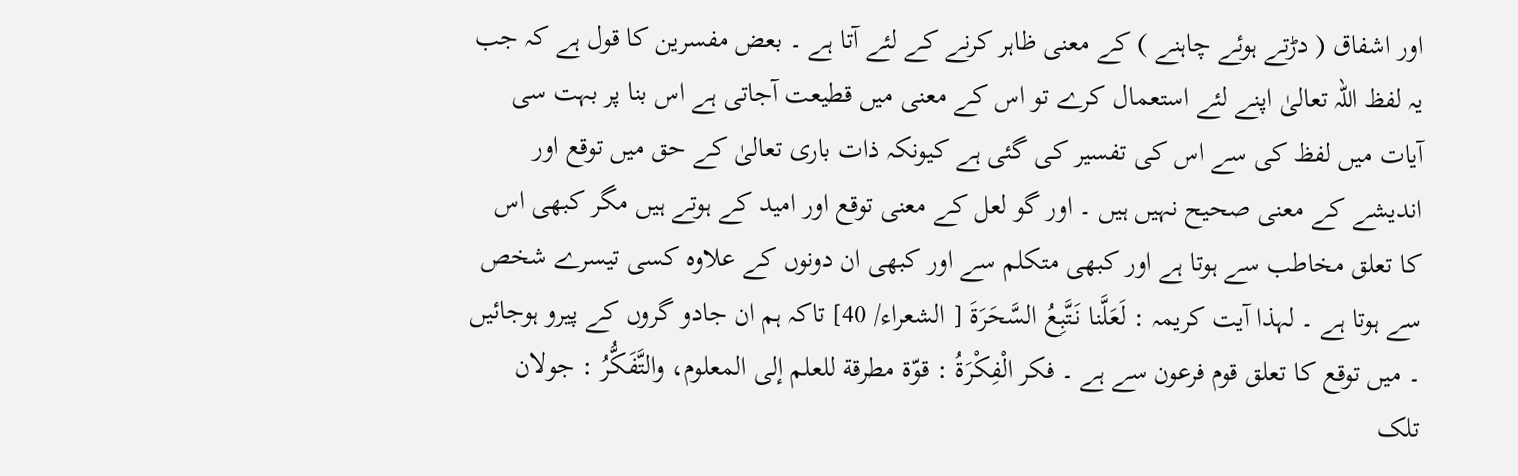اور اشفاق ( دڑتے ہوئے چاہنے ) کے معنی ظاہر کرنے کے لئے آتا ہے ۔ بعض مفسرین کا قول ہے کہ جب یہ لفظ اللہ تعالیٰ اپنے لئے استعمال کرے تو اس کے معنی میں قطیعت آجاتی ہے اس بنا پر بہت سی آیات میں لفظ کی سے اس کی تفسیر کی گئی ہے کیونکہ ذات باری تعالیٰ کے حق میں توقع اور اندیشے کے معنی صحیح نہیں ہیں ۔ اور گو لعل کے معنی توقع اور امید کے ہوتے ہیں مگر کبھی اس کا تعلق مخاطب سے ہوتا ہے اور کبھی متکلم سے اور کبھی ان دونوں کے علاوہ کسی تیسرے شخص سے ہوتا ہے ۔ لہذا آیت کریمہ : لَعَلَّنا نَتَّبِعُ السَّحَرَةَ [ الشعراء/ 40] تاکہ ہم ان جادو گروں کے پیرو ہوجائیں ۔ میں توقع کا تعلق قوم فرعون سے ہے ۔ فكر الْفِكْرَةُ : قوّة مطرقة للعلم إلى المعلوم، والتَّفَكُّرُ : جولان تلک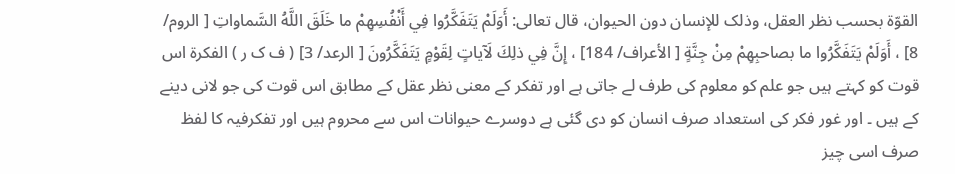القوّة بحسب نظر العقل، وذلک للإنسان دون الحیوان، قال تعالی: أَوَلَمْ يَتَفَكَّرُوا فِي أَنْفُسِهِمْ ما خَلَقَ اللَّهُ السَّماواتِ [ الروم/ 8] ، أَوَلَمْ يَتَفَكَّرُوا ما بصاحبِهِمْ مِنْ جِنَّةٍ [ الأعراف/ 184] ، إِنَّ فِي ذلِكَ لَآياتٍ لِقَوْمٍ يَتَفَكَّرُونَ [ الرعد/ 3] ( ف ک ر ) الفکرۃ اس قوت کو کہتے ہیں جو علم کو معلوم کی طرف لے جاتی ہے اور تفکر کے معنی نظر عقل کے مطابق اس قوت کی جو لانی دینے کے ہیں ۔ اور غور فکر کی استعداد صرف انسان کو دی گئی ہے دوسرے حیوانات اس سے محروم ہیں اور تفکرفیہ کا لفظ صرف اسی چیز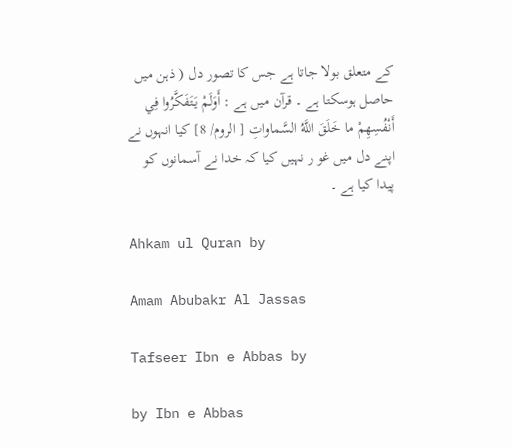کے متعلق بولا جاتا ہے جس کا تصور دل ( ذہن میں حاصل ہوسکتا ہے ۔ قرآن میں ہے : أَوَلَمْ يَتَفَكَّرُوا فِي أَنْفُسِهِمْ ما خَلَقَ اللَّهُ السَّماواتِ [ الروم/ 8] کیا انہوں نے اپنے دل میں غو ر نہیں کیا کہ خدا نے آسمانوں کو پیدا کیا ہے ۔

Ahkam ul Quran by

Amam Abubakr Al Jassas

Tafseer Ibn e Abbas by

by Ibn e Abbas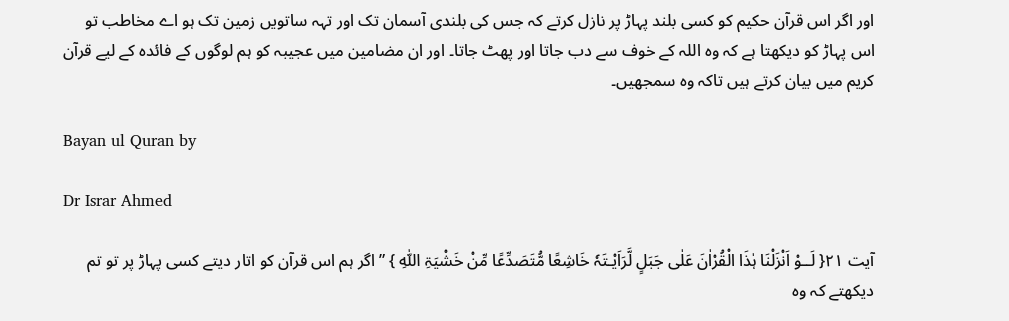اور اگر اس قرآن حکیم کو کسی بلند پہاڑ پر نازل کرتے کہ جس کی بلندی آسمان تک اور تہہ ساتویں زمین تک ہو اے مخاطب تو اس پہاڑ کو دیکھتا ہے کہ وہ اللہ کے خوف سے دب جاتا اور پھٹ جاتا۔ اور ان مضامین میں عجیبہ کو ہم لوگوں کے فائدہ کے لیے قرآن کریم میں بیان کرتے ہیں تاکہ وہ سمجھیں۔

Bayan ul Quran by

Dr Israr Ahmed

آیت ٢١{ لَــوْ اَنْزَلْنَا ہٰذَا الْقُرْاٰنَ عَلٰی جَبَلٍ لَّرَاَیْـتَہٗ خَاشِعًا مُّتَصَدِّعًا مِّنْ خَشْیَۃِ اللّٰہِ } ” اگر ہم اس قرآن کو اتار دیتے کسی پہاڑ پر تو تم دیکھتے کہ وہ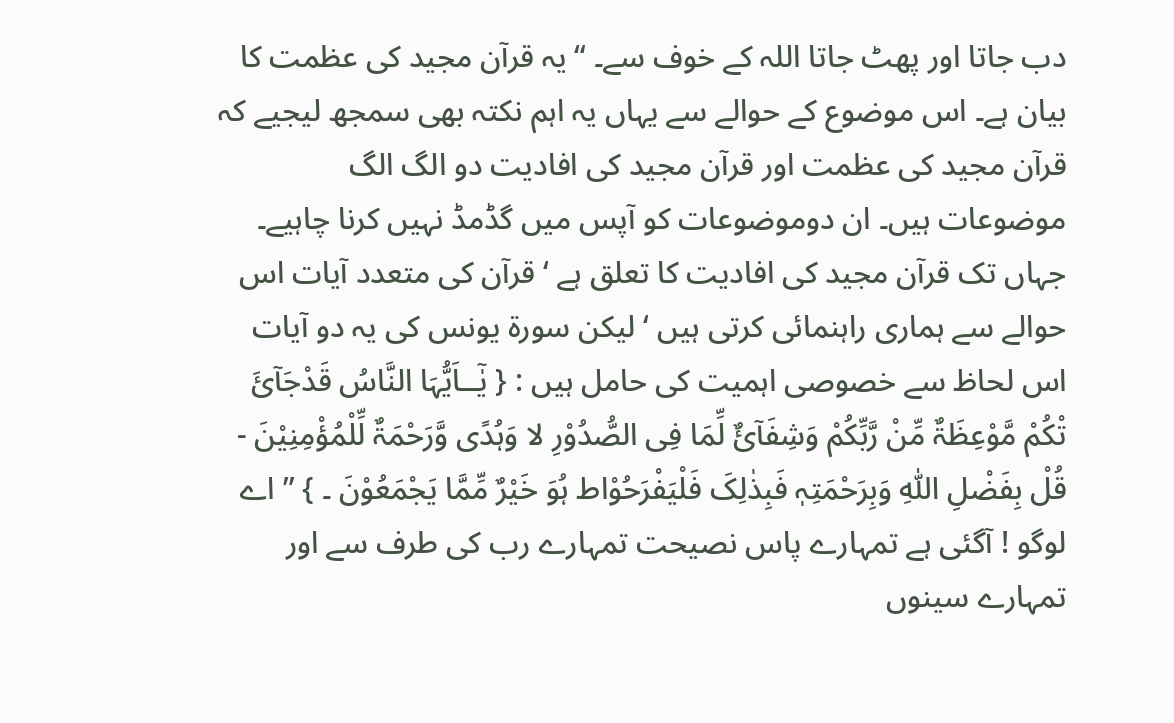دب جاتا اور پھٹ جاتا اللہ کے خوف سے۔ “ یہ قرآن مجید کی عظمت کا بیان ہے۔ اس موضوع کے حوالے سے یہاں یہ اہم نکتہ بھی سمجھ لیجیے کہ قرآن مجید کی عظمت اور قرآن مجید کی افادیت دو الگ الگ موضوعات ہیں۔ ان دوموضوعات کو آپس میں گڈمڈ نہیں کرنا چاہیے۔ جہاں تک قرآن مجید کی افادیت کا تعلق ہے ‘ قرآن کی متعدد آیات اس حوالے سے ہماری راہنمائی کرتی ہیں ‘ لیکن سورة یونس کی یہ دو آیات اس لحاظ سے خصوصی اہمیت کی حامل ہیں : { یٰٓــاَیُّہَا النَّاسُ قَدْجَآئَ تْکُمْ مَّوْعِظَۃٌ مِّنْ رَّبِّکُمْ وَشِفَآئٌ لِّمَا فِی الصُّدُوْرِ لا وَہُدًی وَّرَحْمَۃٌ لِّلْمُؤْمِنِیْنَ - قُلْ بِفَضْلِ اللّٰہِ وَبِرَحْمَتِہٖ فَبِذٰلِکَ فَلْیَفْرَحُوْاط ہُوَ خَیْرٌ مِّمَّا یَجْمَعُوْنَ ۔ } ” اے لوگو ! آگئی ہے تمہارے پاس نصیحت تمہارے رب کی طرف سے اور تمہارے سینوں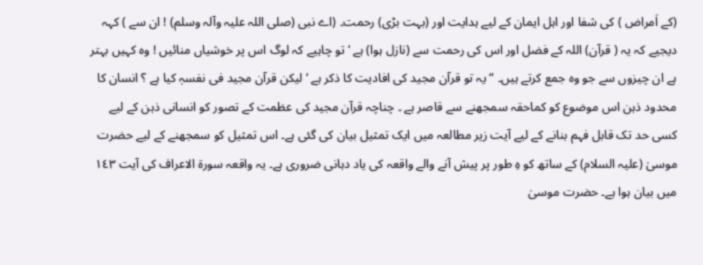(کے اَمراض ) کی شفا اور اہل ایمان کے لیے ہدایت اور (بہت بڑی) رحمت۔ (اے نبی (صلی اللہ علیہ وآلہ وسلم) ! ان سے ) کہہ دیجیے کہ یہ ( قرآن) اللہ کے فضل اور اس کی رحمت سے (نازل ہوا) ہے ‘ تو چاہیے کہ لوگ اس پر خوشیاں منائیں ! وہ کہیں بہتر ہے ان چیزوں سے جو وہ جمع کرتے ہیں۔ “ یہ تو قرآن مجید کی افادیت کا ذکر ہے ‘ لیکن قرآن مجید فی نفسہٖ کیا ہے ؟ انسان کا محدود ذہن اس موضوع کو کماحقہ سمجھنے سے قاصر ہے ۔ چناچہ قرآن مجید کی عظمت کے تصور کو انسانی ذہن کے لیے کسی حد تک قابل فہم بنانے کے لیے آیت زیر مطالعہ میں ایک تمثیل بیان کی گئی ہے۔ اس تمثیل کو سمجھنے کے لیے حضرت موسیٰ (علیہ السلام) کے ساتھ کو ہِ طور پر پیش آنے والے واقعہ کی یاد دہانی ضروری ہے۔ یہ واقعہ سورة الاعراف کی آیت ١٤٣ میں بیان ہوا ہے۔ حضرت موسیٰ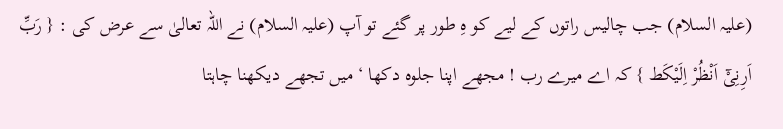(علیہ السلام) جب چالیس راتوں کے لیے کو ہِ طور پر گئے تو آپ (علیہ السلام) نے اللہ تعالیٰ سے عرض کی : { رَبِّ اَرِنِیْٓ اَنْظُرْ اِلَیْکَط } کہ اے میرے رب ! مجھے اپنا جلوہ دکھا ‘ میں تجھے دیکھنا چاہتا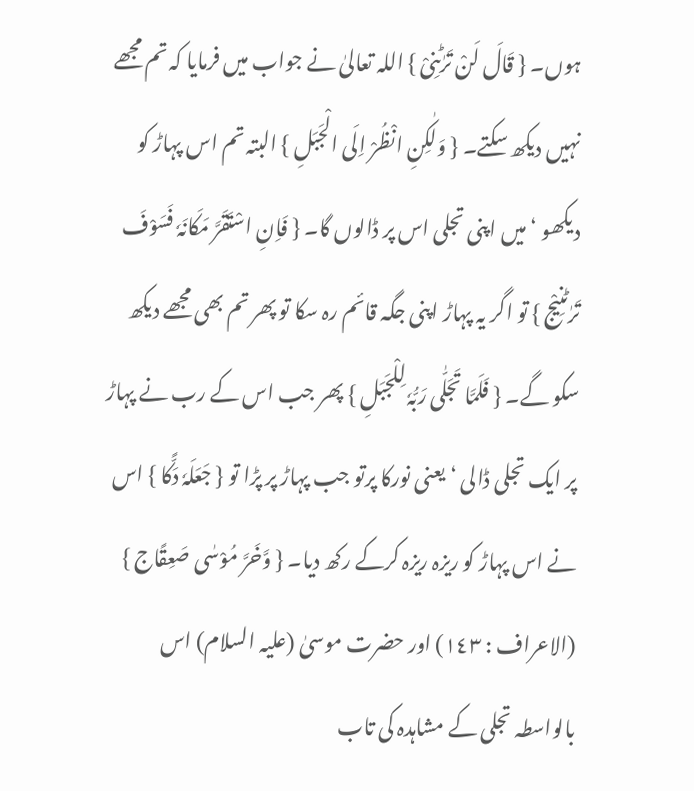ہوں۔ { قَالَ لَنْ تَرٰٹنِیْ } اللہ تعالیٰ نے جواب میں فرمایا کہ تم مجھے نہیں دیکھ سکتے۔ { وَلٰکِنِ انْظُرْ اِلَی الْجَبَلِ } البتہ تم اس پہاڑ کو دیکھو ‘ میں اپنی تجلی اس پر ڈالوں گا۔ { فَاِنِ اسْتَقَرَّ مَکَانَہٗ فَسَوْفَ تَرٰٹنِیْج } تو اگر یہ پہاڑ اپنی جگہ قائم رہ سکا تو پھر تم بھی مجھے دیکھ سکو گے۔ { فَلَمَّا تَجَلّٰی رَبُّہٗ لِلْجَبَلِ } پھر جب اس کے رب نے پہاڑ پر ایک تجلی ڈالی ‘ یعنی نورکا پرتو جب پہاڑ پر پڑا تو { جَعَلَہٗ دَکًّا } اس نے اس پہاڑ کو ریزہ ریزہ کرکے رکھ دیا۔ { وَّخَرَّ مُوْسٰی صَعِقًاج } (الاعراف : ١٤٣) اور حضرت موسیٰ (علیہ السلام) اس بالواسطہ تجلی کے مشاہدہ کی تاب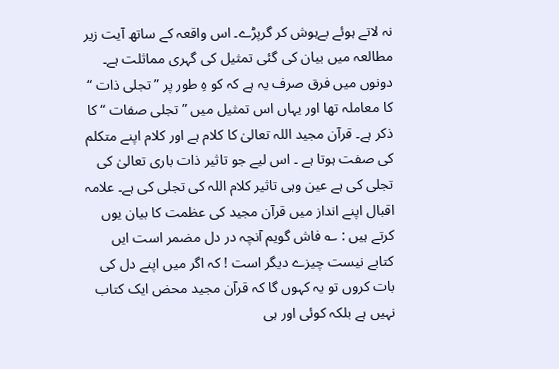نہ لاتے ہوئے بےہوش کر گرپڑے۔ اس واقعہ کے ساتھ آیت زیر مطالعہ میں بیان کی گئی تمثیل کی گہری مماثلت ہے۔ دونوں میں فرق صرف یہ ہے کہ کو ہِ طور پر ” تجلی ذات “ کا معاملہ تھا اور یہاں اس تمثیل میں ” تجلی صفات “ کا ذکر ہے۔ قرآن مجید اللہ تعالیٰ کا کلام ہے اور کلام اپنے متکلم کی صفت ہوتا ہے ۔ اس لیے جو تاثیر ذات باری تعالیٰ کی تجلی کی ہے عین وہی تاثیر کلام اللہ کی تجلی کی ہے۔ علامہ اقبال اپنے انداز میں قرآن مجید کی عظمت کا بیان یوں کرتے ہیں : ؎ فاش گویم آنچہ در دل مضمر است ایں کتابے نیست چیزے دیگر است ! کہ اگر میں اپنے دل کی بات کروں تو یہ کہوں گا کہ قرآن مجید محض ایک کتاب نہیں ہے بلکہ کوئی اور ہی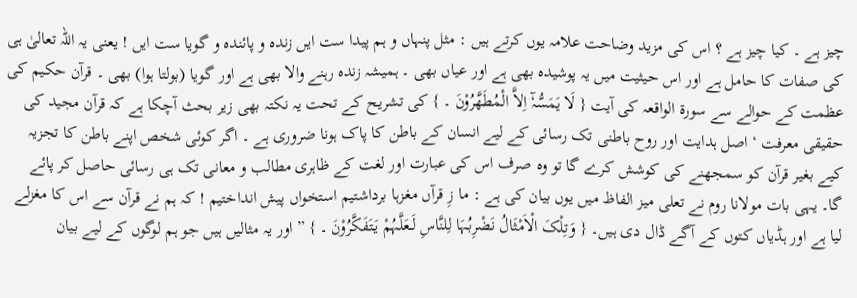چیز ہے ۔ کیا چیز ہے ؟ اس کی مزید وضاحت علامہ یوں کرتے ہیں : مثل پنہاں و ہم پیدا ست ایں زندہ و پائندہ و گویا ست ایں ! یعنی یہ اللہ تعالیٰ ہی کی صفات کا حامل ہے اور اس حیثیت میں یہ پوشیدہ بھی ہے اور عیاں بھی ۔ ہمیشہ زندہ رہنے والا بھی ہے اور گویا (بولتا ہوا) بھی ۔ قرآن حکیم کی عظمت کے حوالے سے سورة الواقعہ کی آیت { لَا یَمَسُّہٗٓ اِلاَّ الْمُطَھَّرُوْنَ ۔ } کی تشریح کے تحت یہ نکتہ بھی زیر بحث آچکا ہے کہ قرآن مجید کی حقیقی معرفت ‘ اصل ہدایت اور روح باطنی تک رسائی کے لیے انسان کے باطن کا پاک ہونا ضروری ہے ۔ اگر کوئی شخص اپنے باطن کا تجزیہ کیے بغیر قرآن کو سمجھنے کی کوشش کرے گا تو وہ صرف اس کی عبارت اور لغت کے ظاہری مطالب و معانی تک ہی رسائی حاصل کر پائے گا۔ یہی بات مولانا روم نے تعلی میز الفاظ میں یوں بیان کی ہے : ما زِ قرآں مغزہا برداشتیم استخواں پیش انداختیم ! کہ ہم نے قرآن سے اس کا مغزلے لیا ہے اور ہڈیاں کتوں کے آگے ڈال دی ہیں۔ { وَتِلْکَ الْاَمْثَالُ نَضْرِبُہَا لِلنَّاسِ لَـعَلَّہُمْ یَتَفَکَّرُوْنَ ۔ } ” اور یہ مثالیں ہیں جو ہم لوگوں کے لیے بیان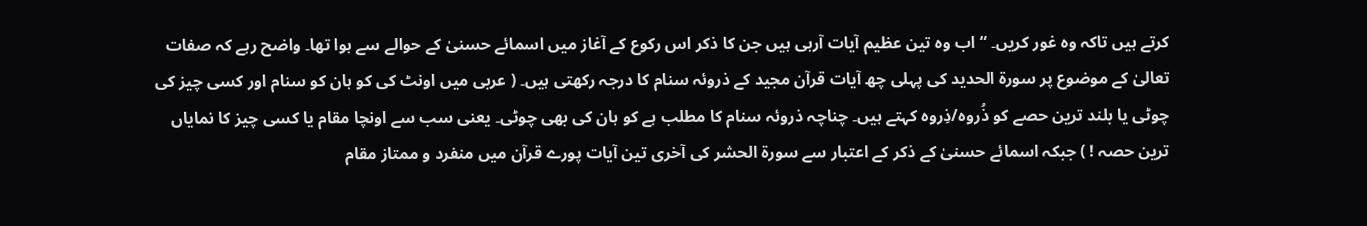کرتے ہیں تاکہ وہ غور کریں۔ “ اب وہ تین عظیم آیات آرہی ہیں جن کا ذکر اس رکوع کے آغاز میں اسمائے حسنیٰ کے حوالے سے ہوا تھا۔ واضح رہے کہ صفات تعالیٰ کے موضوع پر سورة الحدید کی پہلی چھ آیات قرآن مجید کے ذروئہ سنام کا درجہ رکھتی ہیں۔ ( عربی میں اونٹ کی کو ہان کو سنام اور کسی چیز کی چوٹی یا بلند ترین حصے کو ذُروہ/ذِروہ کہتے ہیں۔ چناچہ ذروئہ سنام کا مطلب ہے کو ہان کی بھی چوٹی۔ یعنی سب سے اونچا مقام یا کسی چیز کا نمایاں ترین حصہ ! ) جبکہ اسمائے حسنیٰ کے ذکر کے اعتبار سے سورة الحشر کی آخری تین آیات پورے قرآن میں منفرد و ممتاز مقام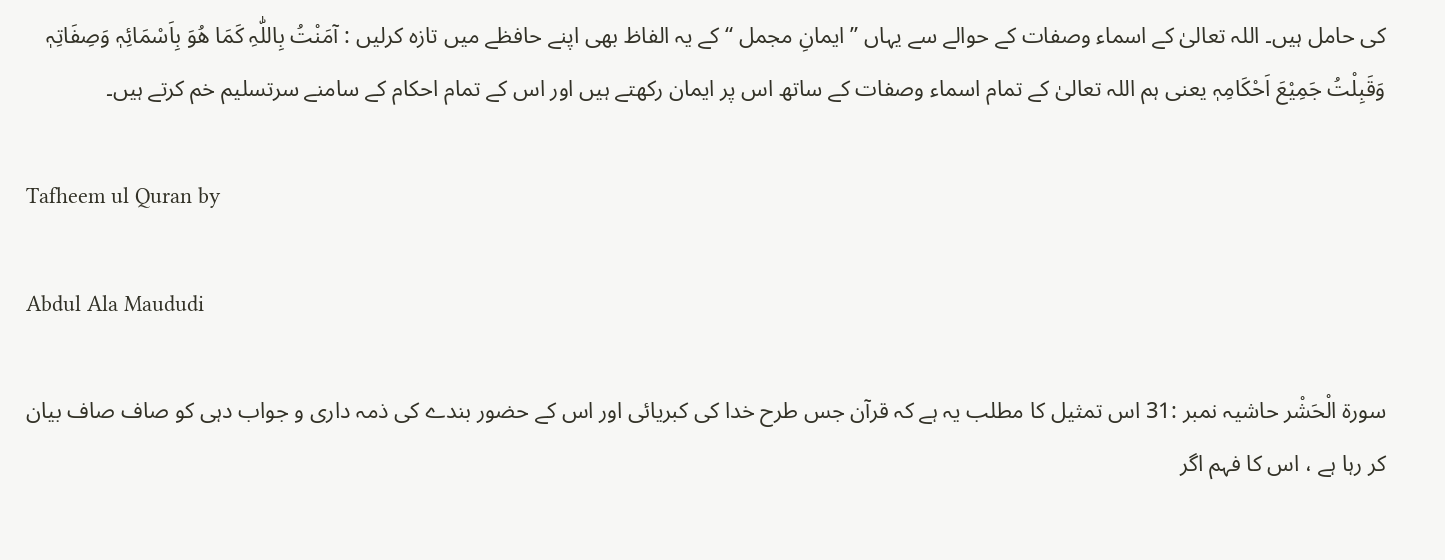کی حامل ہیں۔ اللہ تعالیٰ کے اسماء وصفات کے حوالے سے یہاں ” ایمانِ مجمل “ کے یہ الفاظ بھی اپنے حافظے میں تازہ کرلیں : آمَنْتُ بِاللّٰہِ کَمَا ھُوَ بِاَسْمَائِہٖ وَصِفَاتِہٖ وَقَبِلْتُ جَمِیْعَ اَحْکَامِہٖ یعنی ہم اللہ تعالیٰ کے تمام اسماء وصفات کے ساتھ اس پر ایمان رکھتے ہیں اور اس کے تمام احکام کے سامنے سرتسلیم خم کرتے ہیں۔

Tafheem ul Quran by

Abdul Ala Maududi

سورة الْحَشْر حاشیہ نمبر :31 اس تمثیل کا مطلب یہ ہے کہ قرآن جس طرح خدا کی کبریائی اور اس کے حضور بندے کی ذمہ داری و جواب دہی کو صاف صاف بیان کر رہا ہے ، اس کا فہم اگر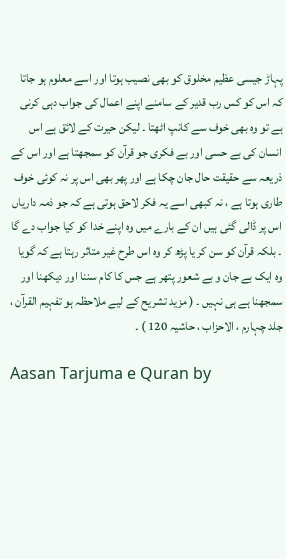پہاڑ جیسی عظیم مخلوق کو بھی نصیب ہوتا اور اسے معلوم ہو جاتا کہ اس کو کس رب قدیر کے سامنے اپنے اعمال کی جواب دہی کرنی ہے تو وہ بھی خوف سے کانپ اٹھتا ۔ لیکن حیرت کے لائق ہے اس انسان کی بے حسی اور بے فکری جو قرآن کو سمجھتا ہے اور اس کے ذریعہ سے حقیقت حال جان چکا ہے اور پھر بھی اس پر نہ کوئی خوف طاری ہوتا ہے ، نہ کبھی اسے یہ فکر لاحق ہوتی ہے کہ جو ذمہ داریاں اس پر ڈالی گئی ہیں ان کے بارے میں وہ اپنے خدا کو کیا جواب دے گا ۔ بلکہ قرآن کو سن کر یا پڑھ کر وہ اس طرح غیر متاثر رہتا ہے کہ گویا وہ ایک بے جان و بے شعور پتھر ہے جس کا کام سننا اور دیکھنا اور سمجھنا ہے ہی نہیں ۔ ( مزید تشریح کے لیے ملاحظہ ہو تفہیم القرآن ، جلد چہارم ، الاحزاب ، حاشیہ 120 ) ۔

Aasan Tarjuma e Quran by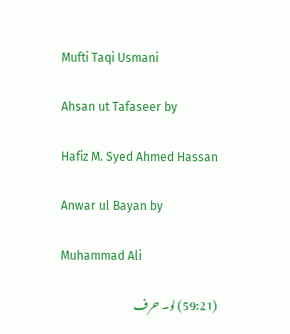Mufti Taqi Usmani

Ahsan ut Tafaseer by

Hafiz M. Syed Ahmed Hassan

Anwar ul Bayan by

Muhammad Ali

(59:21) لو۔ حرف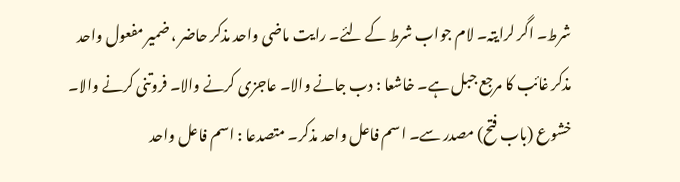شرط۔ اگر لرایتہ۔ لام جواب شرط کے لئے۔ رایت ماضی واحد مذکر حاضر ، ضمیر مفعول واحد مذکر غائب کا مرجع جبل ہے۔ خاشعا : دب جانے والا۔ عاجزی کرنے والا۔ فروتنی کرنے والا۔ خشوع (باب فتح) مصدر سے۔ اسم فاعل واحد مذکر۔ متصدعا : اسم فاعل واحد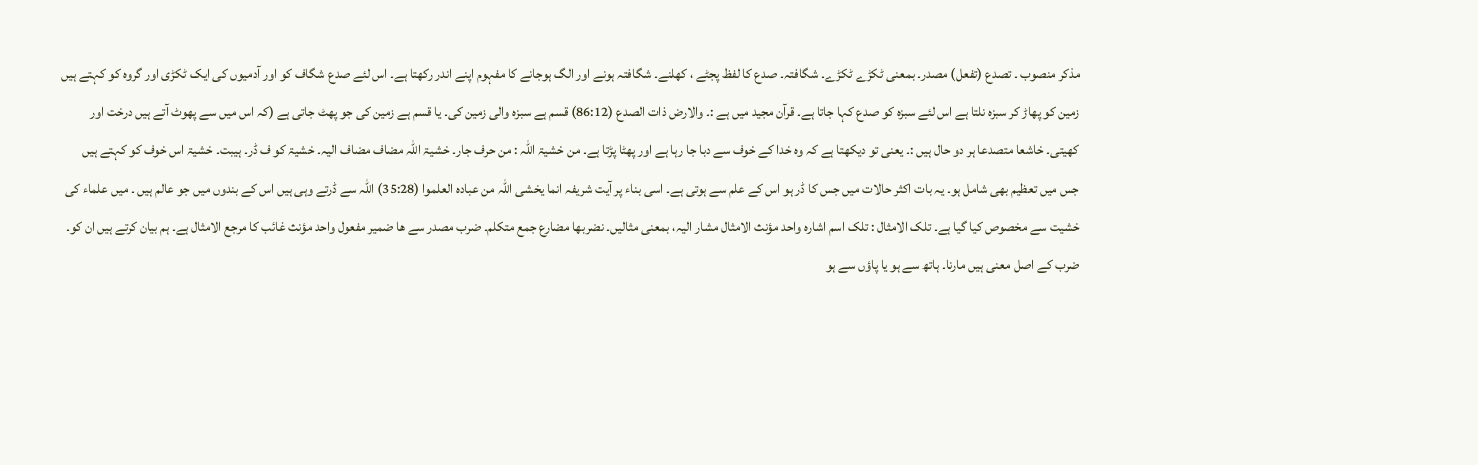مذکر منصوب ۔ تصدع (تفعل) مصدر۔ بمعنی ٹکڑے ٹکڑے۔ شگافتہ۔ صدع کا لفظ پجٹے ، کھلنے۔ شگافتہ ہونے اور الگ ہوجانے کا مفہوم اپنے اندر رکھتا ہے۔ اس لئے صدع شگاف کو اور آدمیوں کی ایک ٹکڑی اور گروہ کو کہتے ہیں زمین کو پھاڑ کر سبزہ نلتا ہے اس لئے سبزہ کو صدع کہا جاتا ہے۔ قرآن مجید میں ہے :۔ والارض ذات الصدع (86:12) قسم ہے سبزہ والی زمین کی۔ یا قسم ہے زمین کی جو پھٹ جاتی ہے (کہ اس میں سے پھوٹ آتے ہیں درخت اور کھیتی۔ خاشعا متصدعا ہر دو حال ہیں :۔ یعنی تو دیکھتا ہے کہ وہ خدا کے خوف سے دبا جا رہا ہے اور پھٹا پڑتا ہے۔ من خشیۃ اللہ : من حرف جار۔ خشیۃ اللہ مضاف مضاف الیہ۔ خشیۃ کو ف ڈر۔ ہیبت۔ خشیۃ اس خوف کو کہتے ہیں جس میں تعظیم بھی شامل ہو۔ یہ بات اکثر حالات میں جس کا ڈر ہو اس کے علم سے ہوتی ہے۔ اسی بناء پر آیت شریفہ انما یخشی اللہ من عبادہ العلموا (35:28) اللہ سے ڈرتے وہی ہیں اس کے بندوں میں جو عالم ہیں ۔ میں علماء کی خشیت سے مخصوص کیا گیا ہے۔ تلک الامثال : تلک اسم اشارہ واحد مؤنث الامثال مشار الیہ، بمعنی مثالیں۔ نضربھا مضارع جمع متکلم۔ ضرب مصدر سے ھا ضمیر مفعول واحد مؤنث غائب کا مرجع الامثال ہے۔ ہم بیان کرتے ہیں ان کو۔ ضرب کے اصل معنی ہیں مارنا۔ ہاتھ سے ہو یا پاؤں سے ہو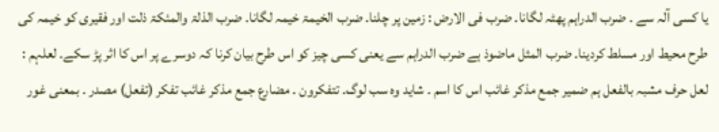یا کسی آلہ سے ۔ ضرب الدراہم پھٹہ لگانا۔ ضرب فی الارض : زمین پر چلنا۔ ضرب الخیمۃ خیمہ لگانا۔ ضرب الذلۃ والمئکۃ ذلت اور فقیری کو خیمہ کی طرح محیط اور مسلط کردینا۔ ضرب المثل ماضوذ ہے ضرب الدراہم سے یعنی کسی چیز کو اس طرح بیان کرنا کہ دوسرے پر اس کا اثر پڑ سکے۔ لعلہم : لعل حرف مشبہ بالفعل ہم ضمیر جمع مذکر غائب اس کا اسم ۔ شاید وہ سب لوگ۔ تتفکرون ۔ مضارع جمع مذکر غائب تفکر (تفعل) مصدر ۔ بمعنی غور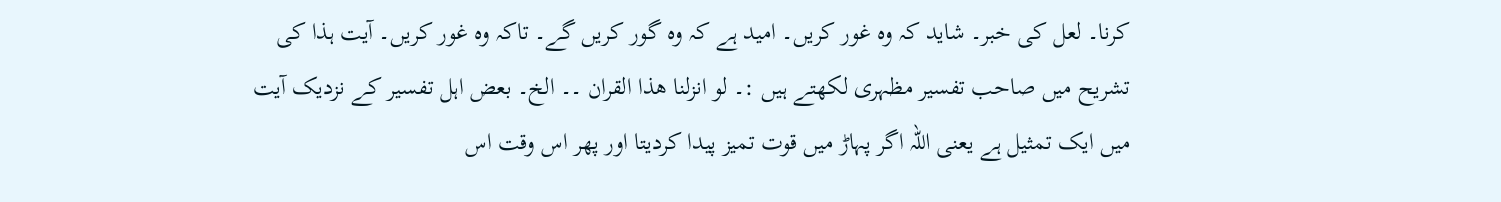کرنا۔ لعل کی خبر۔ شاید کہ وہ غور کریں۔ امید ہے کہ وہ گور کریں گے۔ تاکہ وہ غور کریں۔ آیت ہذا کی تشریح میں صاحب تفسیر مظہری لکھتے ہیں :۔ لو انزلنا ھذا القران ۔۔ الخ۔ بعض اہل تفسیر کے نزدیک آیت میں ایک تمثیل ہے یعنی اللہ اگر پہاڑ میں قوت تمیز پیدا کردیتا اور پھر اس وقت اس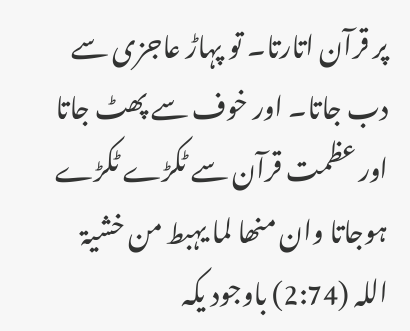پر قرآن اتارتا۔ تو پہاڑ عاجزی سے دب جاتا۔ اور خوف سے پھٹ جاتا اور عظمت قرآن سے ٹکڑے ٹکڑے ہوجاتا وان منھا لما یہبط من خشیۃ اللہ (2:74) باوجود یکہ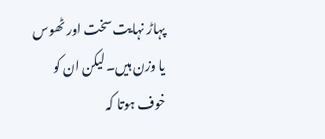پہاڑ نہایت سخت اور ٹھوس یا وزن ہیں۔ لیکن ان کو خوف ہوتا کہ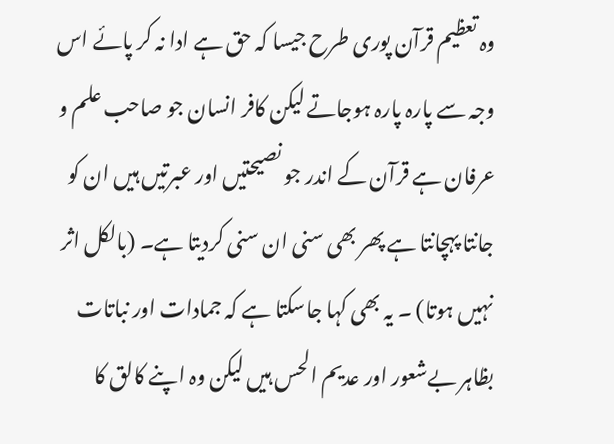وہ تعظیم قرآن پوری طرح جیسا کہ حق ہے ادا نہ کر پائے اس وجہ سے پارہ پارہ ہوجاتے لیکن کافر انسان جو صاحب علم و عرفان ہے قرآن کے اندر جو نصیحتیں اور عبرتیں ہیں ان کو جانتا پہچانتا ہے پھر بھی سنی ان سنی کردیتا ہے۔ (بالکل اثر نہیں ہوتا) ۔ یہ بھی کہا جاسکتا ہے کہ جمادات اور نباتات بظاہر بےشعور اور عدیم الحس ہیں لیکن وہ اپنے کالق کا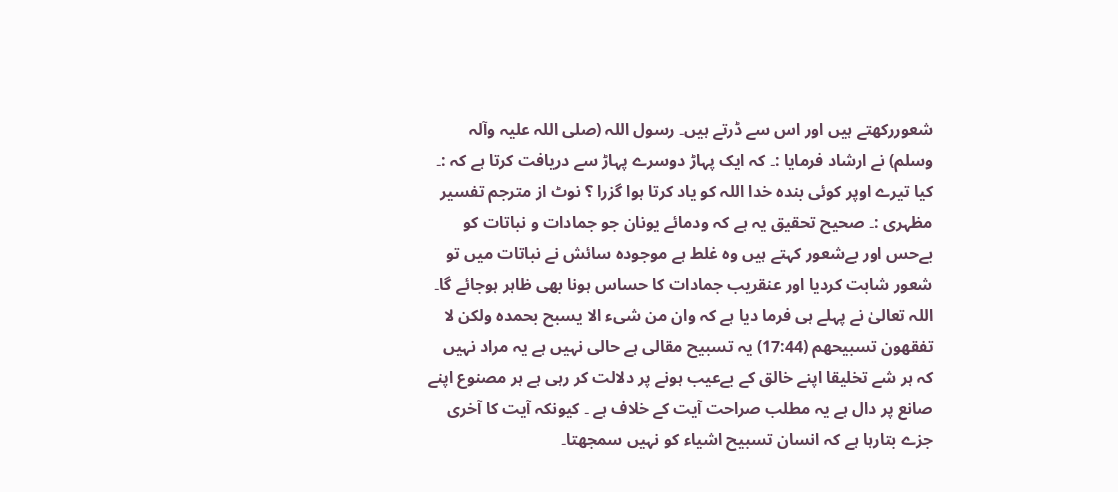شعوررکھتے ہیں اور اس سے ڈرتے ہیں۔ رسول اللہ (صلی اللہ علیہ وآلہ وسلم) نے ارشاد فرمایا :۔ کہ ایک پہاڑ دوسرے پہاڑ سے دریافت کرتا ہے کہ :۔ کیا تیرے اوپر کوئی بندہ خدا اللہ کو یاد کرتا ہوا گزرا ؟ نوٹ از مترجم تفسیر مظہری :۔ صحیح تحقیق یہ ہے کہ ودمائے یونان جو جمادات و نباتات کو بےحس اور بےشعور کہتے ہیں وہ غلط ہے موجودہ سائش نے نباتات میں تو شعور شابت کردیا اور عنقریب جمادات کا حساس ہونا بھی ظاہر ہوجائے گا۔ اللہ تعالیٰ نے پہلے ہی فرما دیا ہے کہ وان من شیء الا یسبح بحمدہ ولکن لا تفقھون تسبیحھم (17:44) یہ تسبیح مقالی ہے حالی نہیں ہے یہ مراد نہیں کہ ہر شے تخلیقا اپنے خالق کے بےعیب ہونے پر دلالت کر رہی ہے ہر مصنوع اپنے صانع پر دال ہے یہ مطلب صراحت آیت کے خلاف ہے ۔ کیونکہ آیت کا آخری جزے بتارہا ہے کہ انسان تسبیح اشیاء کو نہیں سمجھتا۔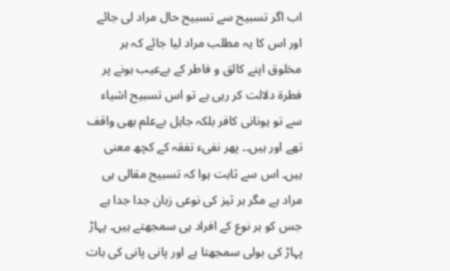اب اگر تسبیح سے تسبیح حال مراد لی جائے اور اس کا یہ مطلب مراد لیا جائے کہ ہر مخلوق اپنے کالق و فاطر کے بےعیب ہونے پر فطرۃ دلالت کر رہی ہے تو اس تسبیح اشیاء سے تو یونانی کافر بلکہ جاہل بےعلم بھی واقف تھے اور ہیں۔۔ پھر نفیء تفقہ کے کچھ معنی ہیں۔ اس سے ثابت ہوا کہ تسبیح مقالی ہی مراد ہے مگر ہر ثیز کی نوعی زبان جدا جدا ہے جس کو ہر نوع کے افراد ہی سمجھتے ہیں۔ پہاڑ پہاڑ کی بولی سمجھتا ہے اور پانی پانی کی بات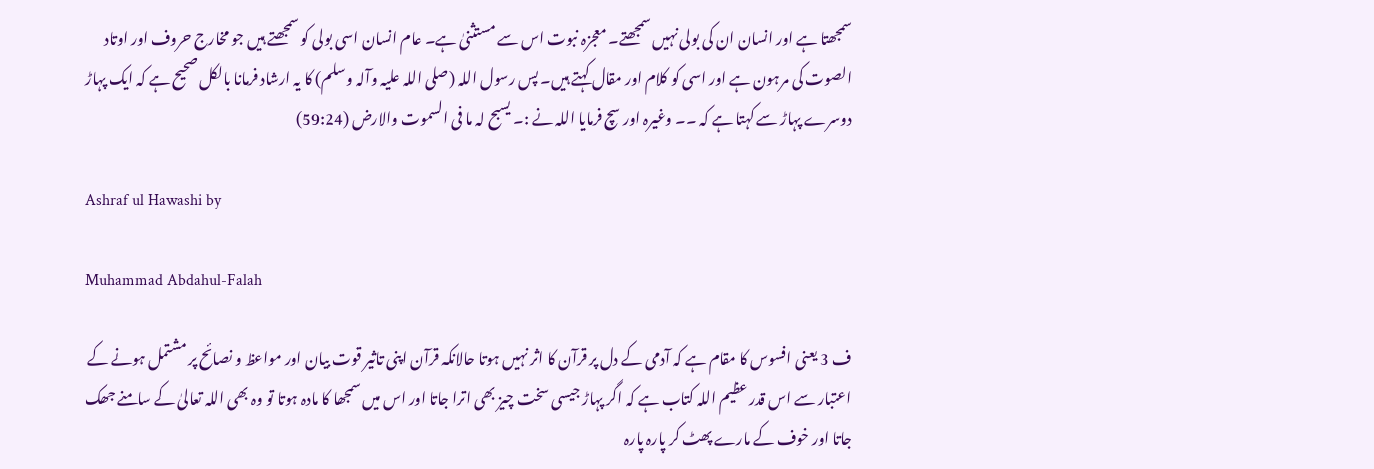سمجھتا ہے اور انسان ان کی بولی نہیں سمجھتے۔ معجزہ نبوت اس سے مستثنیٰ ہے۔ عام انسان اسی بولی کو سمجھتے ہیں جو مخارج حروف اور اوتاد الصوت کی مرہون ہے اور اسی کو کلام اور مقال کہتے ہیں۔ پس رسول اللہ (صلی اللہ علیہ وآلہ وسلم) کا یہ ارشاد فرمانا بالکل صحیح ہے کہ ایک پہاڑ دوسرے پہاڑ سے کہتا ہے کہ ۔۔ وغیرہ اور سچ فرمایا اللہ نے :۔ یسبح لہ ما فی السموت والارض (59:24)

Ashraf ul Hawashi by

Muhammad Abdahul-Falah

ف 3 یعنی افسوس کا مقام ہے کہ آدمی کے دل پر قرآن کا اثر نہیں ہوتا حالانکہ قرآن اپنی تاثیر قوت بیان اور مواعظ و نصائح پر مشتمل ہونے کے اعتبار سے اس قدر عظیم اللہ کتاب ہے کہ اگر پہاڑ جیسی سخت چیز بھی اترا جاتا اور اس میں سمجھا کا مادہ ہوتا تو وہ بھی اللہ تعالیٰ کے سامنے جھک جاتا اور خوف کے مارے پھٹ کر پارہ پارہ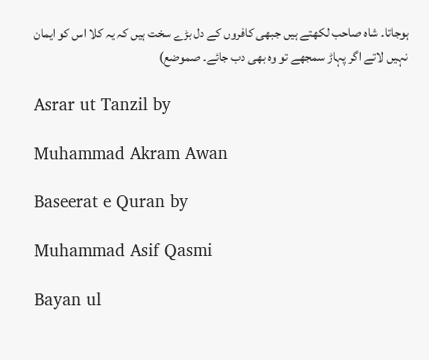ہوجاتا۔ شاہ صاحب لکھتے ہیں جبھی کافروں کے دل بڑے سخت ہیں کہ یہ کلا اس کو ایمان نہیں لاتے اگر پہاڑ سمجھے تو وہ بھی دب جائے۔ صموضع)

Asrar ut Tanzil by

Muhammad Akram Awan

Baseerat e Quran by

Muhammad Asif Qasmi

Bayan ul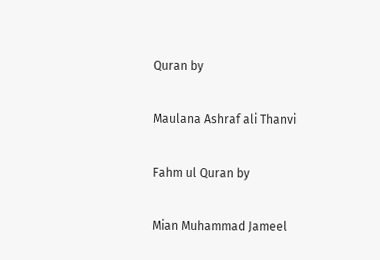Quran by

Maulana Ashraf ali Thanvi

Fahm ul Quran by

Mian Muhammad Jameel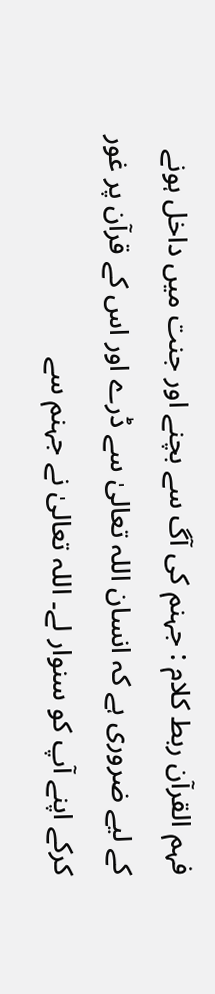فہم القرآن ربط کلام : جہنم کی آگ سے بچنے اور جنت میں داخل ہونے کے لیے ضروری ہے کہ انسان اللہ تعالیٰ سے ڈرے اور اس کے قرآن پر غور کرکے اپنے آپ کو سنوار لے۔ اللہ تعالیٰ نے جہنم سے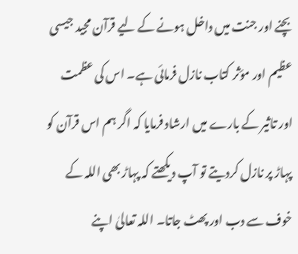بچنے اور جنت میں داخل ہونے کے لیے قرآن مجید جیسی عظیم اور مؤثر کتاب نازل فرمائی ہے۔ اس کی عظمت اور تاثیر کے بارے میں ارشاد فرمایا کہ اگر ہم اس قرآن کو پہاڑ پر نازل کردیتے تو آپ دیکھتے کہ پہاڑ بھی اللہ کے خوف سے دب اور پھٹ جاتا۔ اللہ تعالیٰ اپنے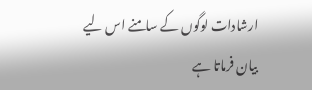ارشادات لوگوں کے سامنے اس لیے بیان فرماتا ہے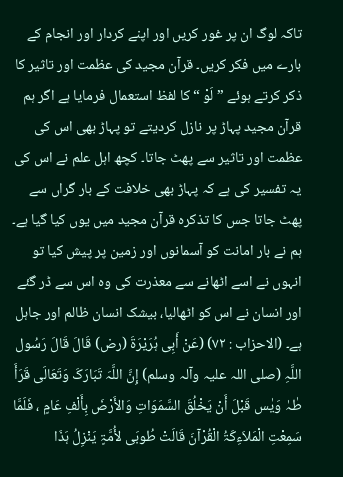تاکہ لوگ ان پر غور کریں اور اپنے کردار اور انجام کے بارے میں فکر کریں۔ قرآن مجید کی عظمت اور تاثیر کا ذکر کرتے ہوئے ” لَوْ “ کا لفظ استعمال فرمایا ہے اگر ہم قرآن مجید پہاڑ پر نازل کردیتے تو پہاڑ بھی اس کی عظمت اور تاثیر سے پھٹ جاتا۔ کچھ اہل علم نے اس کی یہ تفسیر کی ہے کہ پہاڑ بھی خلافت کے بار گراں سے پھٹ جاتا جس کا تذکرہ قرآن مجید میں یوں کیا گیا ہے۔ ہم نے بار امانت کو آسمانوں اور زمین پر پیش کیا تو انہوں نے اسے اٹھانے سے معذرت کی وہ اس سے ڈر گئے اور انسان نے اس کو اٹھالیا، بیشک انسان ظالم اور جاہل ہے۔ (الاحزاب : ٧٢) (عَنْ أَبِی ہُرَیْرَۃَ (رض) قَالَ قَالَ رَسُول اللَّہِ (صلی اللہ علیہ وآلہ وسلم) إِنَّ اللَّہَ تَبَارَکَ وَتَعَالَی قَرَأَ طٰہٰ وَیٰس قَبْلَ أَنْ یَخْلُقَ السَّمَوَاتِ وَالأَرْضَ بِأَلْفِ عَامٍ ، فَلَمَّا سَمِعْتِ الْمَلاَءِکَۃُ الْقُرْآنَ قَالَتْ طُوبَی لأُمَّۃٍ یَنْزِلُ ہَذَا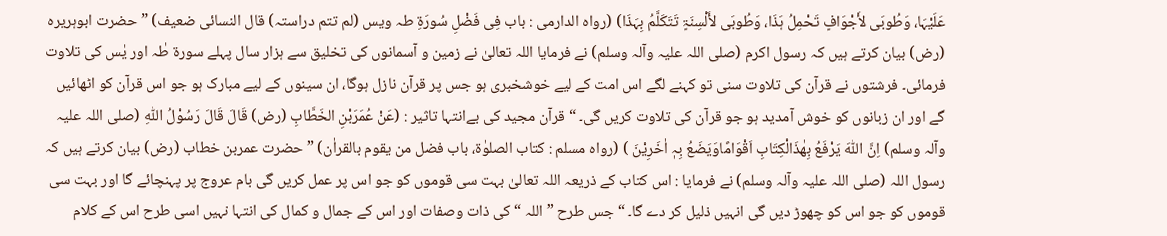عَلَیْہَا، وَطُوبَی لأَجْوَافٍ تَحْمِلُ ہَذَا، وَطُوبَی لأَلْسِنَۃٍ تَتَکَلَّمُ بِہَذَا) (رواہ الدارمی : باب فِی فَضْلِ سُورَۃِ طہ ویس (لم تتم دراستہ) قال النسائی ضعیف) ” حضرت ابوہریرہ (رض) بیان کرتے ہیں کہ رسول اکرم (صلی اللہ علیہ وآلہ وسلم) نے فرمایا اللہ تعالیٰ نے زمین و آسمانوں کی تخلیق سے ہزار سال پہلے سورة طٰہ اور یٰس کی تلاوت فرمائی۔ فرشتوں نے قرآن کی تلاوت سنی تو کہنے لگے اس امت کے لیے خوشخبری ہو جس پر قرآن نازل ہوگا، ان سینوں کے لیے مبارک ہو جو اس قرآن کو اٹھائیں گے اور ان زبانوں کو خوش آمدید ہو جو قرآن کی تلاوت کریں گی۔ “ قرآن مجید کی بےانتہا تاثیر : (عَنْ عُمَرَبْنِ الخَطَّابِ (رض) قَالَ قَالَ رَسُوْلُ اللّٰہِ (صلی اللہ علیہ وآلہ وسلم) اِنَّ اللّٰہَ یَرْفَعُ بِھٰذَالْکِتَابِ اَقْوَامًاوَیَضَعُ بِہٖ اٰخَرِیْنَ ) (رواہ مسلم : کتاب الصلوٰۃ، باب فضل من یقوم بالقراٰن) ” حضرت عمربن خطاب (رض) بیان کرتے ہیں کہ رسول اللہ (صلی اللہ علیہ وآلہ وسلم) نے فرمایا : اس کتاب کے ذریعہ اللہ تعالیٰ بہت سی قوموں کو جو اس پر عمل کریں گی بام عروج پر پہنچائے گا اور بہت سی قوموں کو جو اس کو چھوڑ دیں گی انہیں ذلیل کر دے گا۔ “ جس طرح ” اللہ “ کی ذات وصفات اور اس کے جمال و کمال کی انتہا نہیں اسی طرح اس کے کلام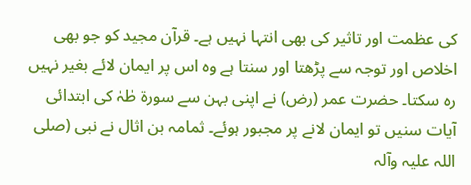کی عظمت اور تاثیر کی بھی انتہا نہیں ہے۔ قرآن مجید کو جو بھی اخلاص اور توجہ سے پڑھتا اور سنتا ہے وہ اس پر ایمان لائے بغیر نہیں رہ سکتا۔ حضرت عمر (رض) نے اپنی بہن سے سورة طٰہٰ کی ابتدائی آیات سنیں تو ایمان لانے پر مجبور ہوئے۔ ثمامہ بن اثال نے نبی (صلی اللہ علیہ وآلہ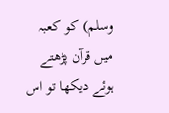وسلم) کو کعبہ میں قرآن پڑھتے ہوئے دیکھا تو اس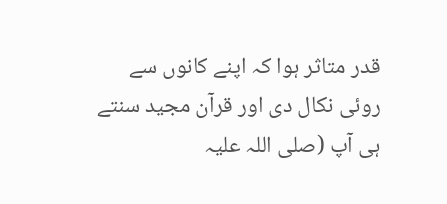قدر متاثر ہوا کہ اپنے کانوں سے روئی نکال دی اور قرآن مجید سنتے ہی آپ (صلی اللہ علیہ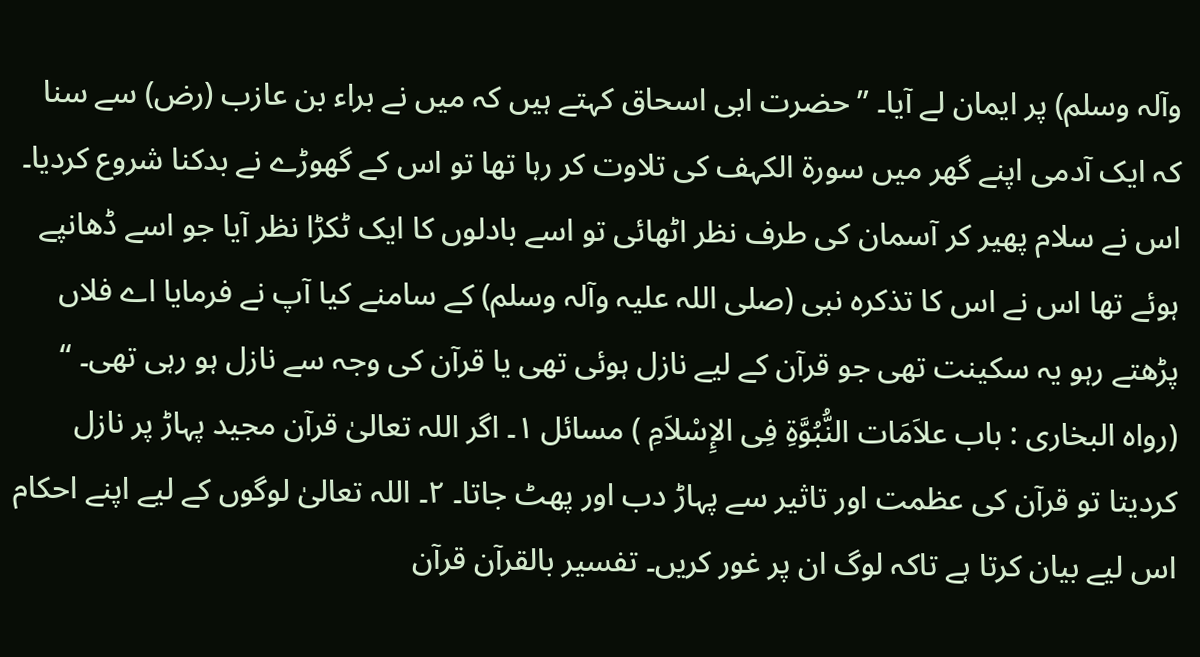وآلہ وسلم) پر ایمان لے آیا۔ ” حضرت ابی اسحاق کہتے ہیں کہ میں نے براء بن عازب (رض) سے سنا کہ ایک آدمی اپنے گھر میں سورة الکہف کی تلاوت کر رہا تھا تو اس کے گھوڑے نے بدکنا شروع کردیا۔ اس نے سلام پھیر کر آسمان کی طرف نظر اٹھائی تو اسے بادلوں کا ایک ٹکڑا نظر آیا جو اسے ڈھانپے ہوئے تھا اس نے اس کا تذکرہ نبی (صلی اللہ علیہ وآلہ وسلم) کے سامنے کیا آپ نے فرمایا اے فلاں پڑھتے رہو یہ سکینت تھی جو قرآن کے لیے نازل ہوئی تھی یا قرآن کی وجہ سے نازل ہو رہی تھی۔ “ (رواہ البخاری : باب علاَمَات النُّبُوَّۃِ فِی الإِسْلاَمِ ) مسائل ١۔ اگر اللہ تعالیٰ قرآن مجید پہاڑ پر نازل کردیتا تو قرآن کی عظمت اور تاثیر سے پہاڑ دب اور پھٹ جاتا۔ ٢۔ اللہ تعالیٰ لوگوں کے لیے اپنے احکام اس لیے بیان کرتا ہے تاکہ لوگ ان پر غور کریں۔ تفسیر بالقرآن قرآن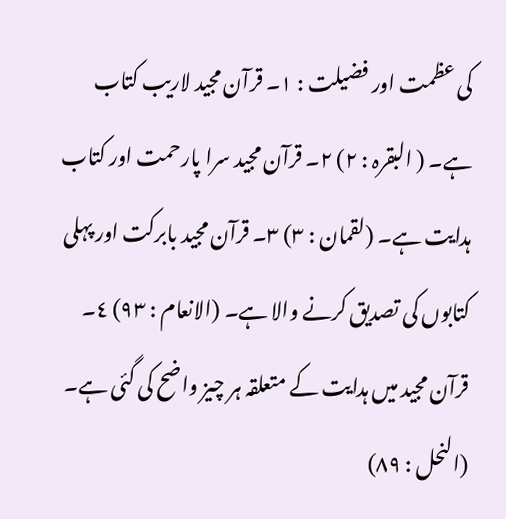کی عظمت اور فضیلت : ١۔ قرآن مجید لاریب کتاب ہے۔ ( البقرہ : ٢) ٢۔ قرآن مجید سرا پارحمت اور کتاب ہدایت ہے۔ (لقمان : ٣) ٣۔ قرآن مجید بابرکت اور پہلی کتابوں کی تصدیق کرنے والا ہے۔ (الانعام : ٩٣) ٤۔ قرآن مجید میں ہدایت کے متعلقہ ہر چیز واضح کی گئی ہے۔ (النحل : ٨٩)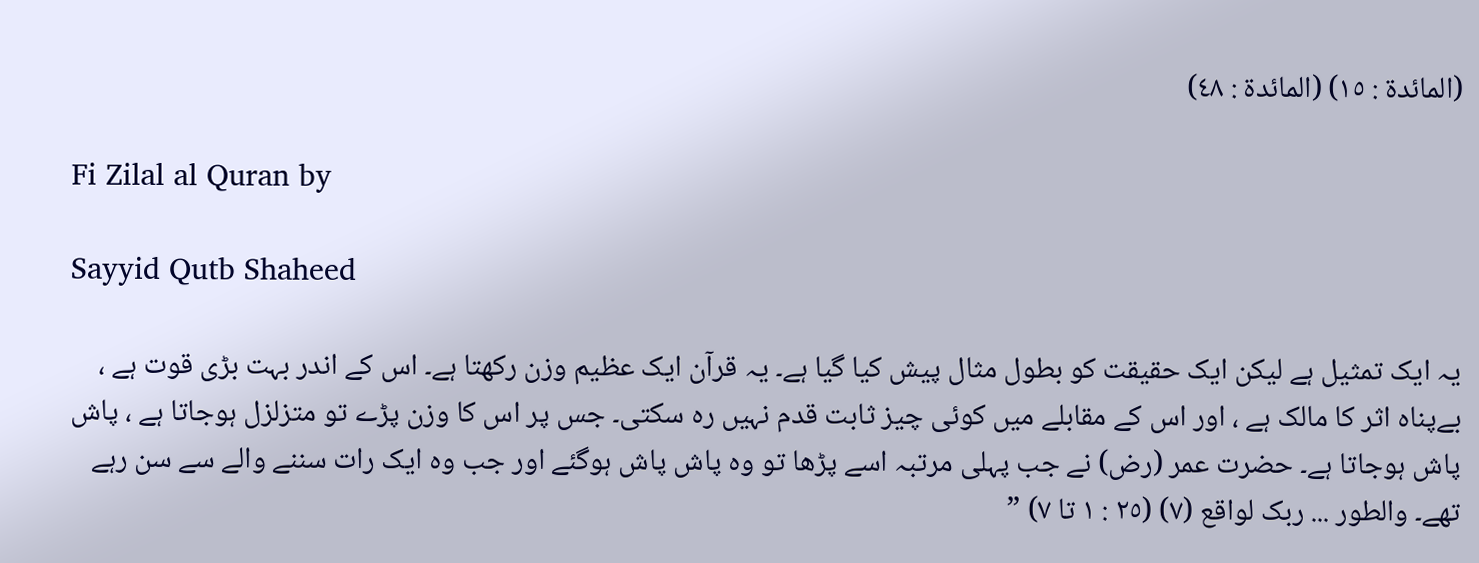(المائدۃ : ١٥) (المائدۃ : ٤٨)

Fi Zilal al Quran by

Sayyid Qutb Shaheed

یہ ایک تمثیل ہے لیکن ایک حقیقت کو بطول مثال پیش کیا گیا ہے۔ یہ قرآن ایک عظیم وزن رکھتا ہے۔ اس کے اندر بہت بڑی قوت ہے ، بےپناہ اثر کا مالک ہے ، اور اس کے مقابلے میں کوئی چیز ثابت قدم نہیں رہ سکتی۔ جس پر اس کا وزن پڑے تو متزلزل ہوجاتا ہے ، پاش پاش ہوجاتا ہے۔ حضرت عمر (رض) نے جب پہلی مرتبہ اسے پڑھا تو وہ پاش پاش ہوگئے اور جب وہ ایک رات سننے والے سے سن رہے تھے۔ والطور ... ربک لواقع (٧) (٢٥ : ١ تا ٧) ”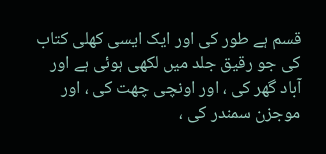قسم ہے طور کی اور ایک ایسی کھلی کتاب کی جو رقیق جلد میں لکھی ہوئی ہے اور آباد گھر کی ، اور اونچی چھت کی ، اور موجزن سمندر کی ،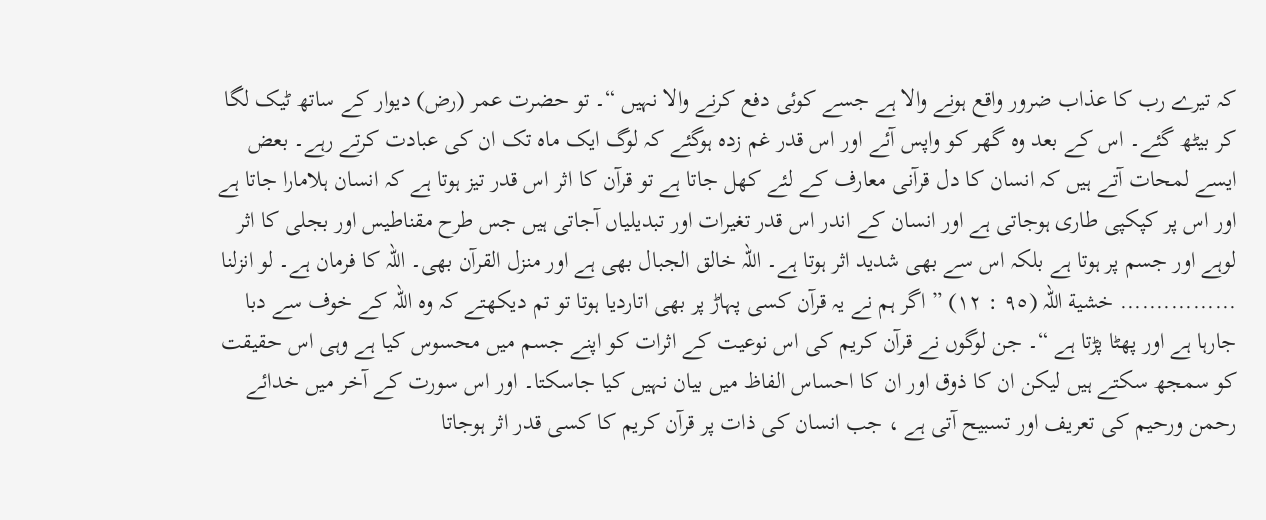کہ تیرے رب کا عذاب ضرور واقع ہونے والا ہے جسے کوئی دفع کرنے والا نہیں “۔ تو حضرت عمر (رض) دیوار کے ساتھ ٹیک لگا کر بیٹھ گئے۔ اس کے بعد وہ گھر کو واپس آئے اور اس قدر غم زدہ ہوگئے کہ لوگ ایک ماہ تک ان کی عبادت کرتے رہے۔ بعض ایسے لمحات آتے ہیں کہ انسان کا دل قرآنی معارف کے لئے کھل جاتا ہے تو قرآن کا اثر اس قدر تیز ہوتا ہے کہ انسان ہلامارا جاتا ہے اور اس پر کپکپی طاری ہوجاتی ہے اور انسان کے اندر اس قدر تغیرات اور تبدیلیاں آجاتی ہیں جس طرح مقناطیس اور بجلی کا اثر لوہے اور جسم پر ہوتا ہے بلکہ اس سے بھی شدید اثر ہوتا ہے۔ اللہ خالق الجبال بھی ہے اور منزل القرآن بھی۔ اللہ کا فرمان ہے۔ لو انزلنا ................ خشیة اللہ (٩٥ : ١٢) ” اگر ہم نے یہ قرآن کسی پہاڑ پر بھی اتاردیا ہوتا تو تم دیکھتے کہ وہ اللہ کے خوف سے دبا جارہا ہے اور پھٹا پڑتا ہے “۔ جن لوگوں نے قرآن کریم کی اس نوعیت کے اثرات کو اپنے جسم میں محسوس کیا ہے وہی اس حقیقت کو سمجھ سکتے ہیں لیکن ان کا ذوق اور ان کا احساس الفاظ میں بیان نہیں کیا جاسکتا۔ اور اس سورت کے آخر میں خدائے رحمن ورحیم کی تعریف اور تسبیح آتی ہے ، جب انسان کی ذات پر قرآن کریم کا کسی قدر اثر ہوجاتا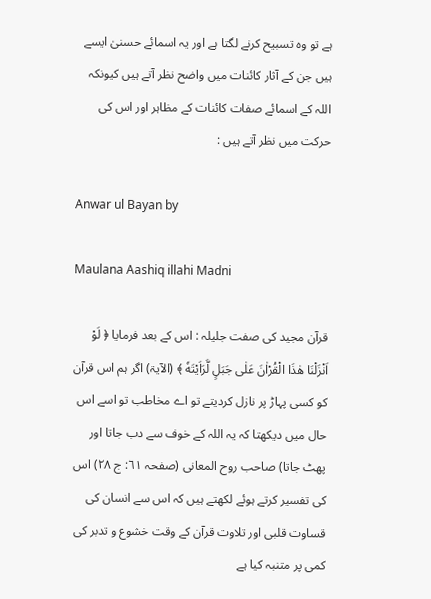ہے تو وہ تسبیح کرنے لگتا ہے اور یہ اسمائے حسنیٰ ایسے ہیں جن کے آثار کائنات میں واضح نظر آتے ہیں کیونکہ اللہ کے اسمائے صفات کائنات کے مظاہر اور اس کی حرکت میں نظر آتے ہیں :

Anwar ul Bayan by

Maulana Aashiq illahi Madni

قرآن مجید کی صفت جلیلہ : اس کے بعد فرمایا ﴿ لَوْ اَنْزَلْنَا هٰذَا الْقُرْاٰنَ عَلٰى جَبَلٍ لَّرَاَيْتَهٗ ﴾ (الآیۃ) اگر ہم اس قرآن کو کسی پہاڑ پر نازل کردیتے تو اے مخاطب تو اسے اس حال میں دیکھتا کہ یہ اللہ کے خوف سے دب جاتا اور پھٹ جاتا) صاحب روح المعانی (صفحہ ٦١: ج ٢٨) اس کی تفسیر کرتے ہوئے لکھتے ہیں کہ اس سے انسان کی قساوت قلبی اور تلاوت قرآن کے وقت خشوع و تدبر کی کمی پر متنبہ کیا ہے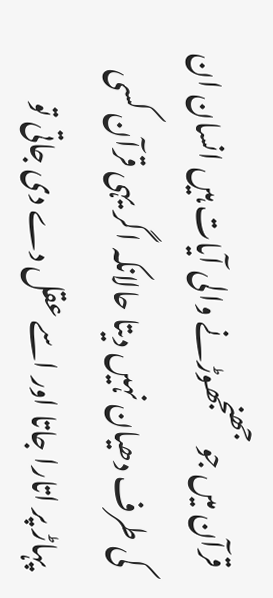قرآن میں جو جھنجھوڑنے والی آیات ہیں انسان ان کی طرف دھیان نہیں دیتا حالانکہ اگر یہی قرآن کسی پہاڑ پر اتارا جاتا اور اسے عقل دے دی جاتی تو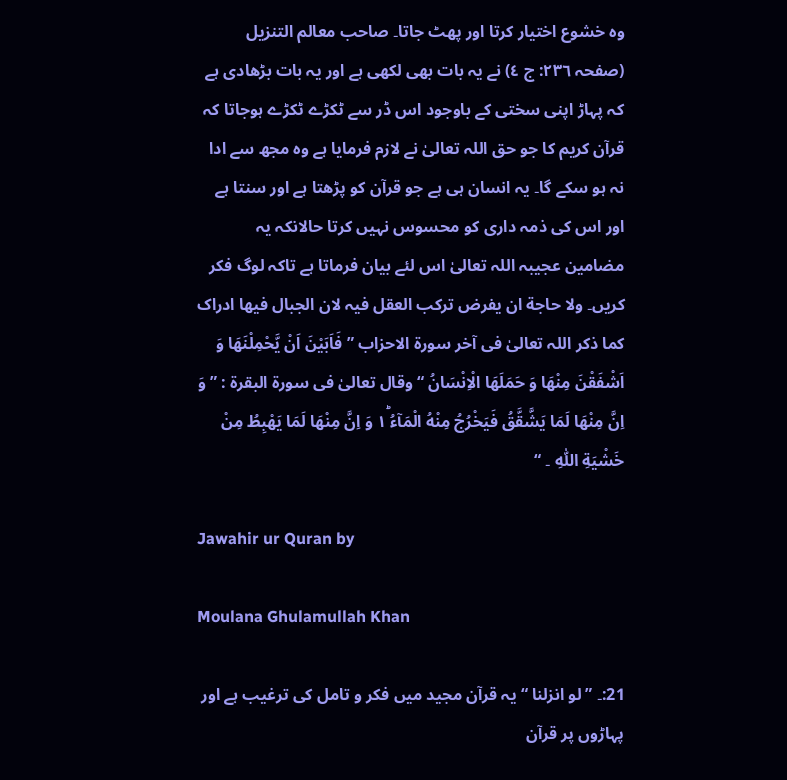وہ خشوع اختیار کرتا اور پھٹ جاتا۔ صاحب معالم التنزیل (صفحہ ٢٣٦: ج ٤) نے یہ بات بھی لکھی ہے اور یہ بات بڑھادی ہے کہ پہاڑ اپنی سختی کے باوجود اس ڈر سے ٹکڑے ٹکڑے ہوجاتا کہ قرآن کریم کا جو حق اللہ تعالیٰ نے لازم فرمایا ہے وہ مجھ سے ادا نہ ہو سکے گا۔ یہ انسان ہی ہے جو قرآن کو پڑھتا ہے اور سنتا ہے اور اس کی ذمہ داری کو محسوس نہیں کرتا حالانکہ یہ مضامین عجیبہ اللہ تعالیٰ اس لئے بیان فرماتا ہے تاکہ لوگ فکر کریں۔ ولا حاجة ان یفرض ترکب العقل فیہ لان الجبال فیھا ادراک کما ذکر اللہ تعالیٰ فی آخر سورة الاحزاب ” فَاَبَيْنَ اَنْ يَّحْمِلْنَهَا وَ اَشْفَقْنَ مِنْهَا وَ حَمَلَهَا الْاِنْسَانُ “ وقال تعالیٰ فی سورة البقرة : ” وَ اِنَّ مِنْهَا لَمَا يَشَّقَّقُ فَيَخْرُجُ مِنْهُ الْمَآءُ ١ؕ وَ اِنَّ مِنْهَا لَمَا يَهْبِطُ مِنْ خَشْيَةِ اللّٰهِ ۔ “

Jawahir ur Quran by

Moulana Ghulamullah Khan

21:۔ ” لو انزلنا “ یہ قرآن مجید میں فکر و تامل کی ترغیب ہے اور پہاڑوں پر قرآن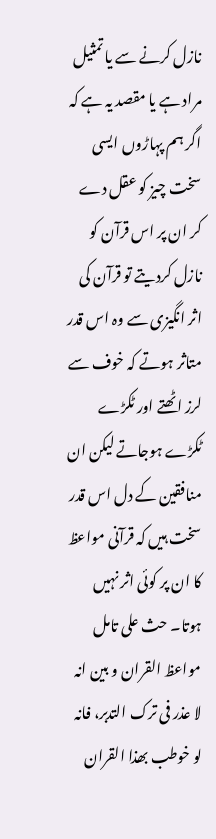نازل کرنے سے یا تمثیل مراد ہے یا مقصد یہ ہے کہ اگر ہم پہاڑوں ایسی سخت چیز کو عقل دے کر ان پر اس قرآن کو نازل کردیتے تو قرآن کی اثر انگیزی سے وہ اس قدر متاثر ہوتے کہ خوف سے لرز اٹھتے اور ٹکڑے ٹکڑے ہوجاتے لیکن ان منافقین کے دل اس قدر سخت ہیں کہ قرآنی مواعظ کا ان پر کوئی اثر نہیں ہوتا۔ حث علی تامل مواعظ القران و بین انہ لا عذر فی ترک التدبر، فانہ لو خوطب بھذا القران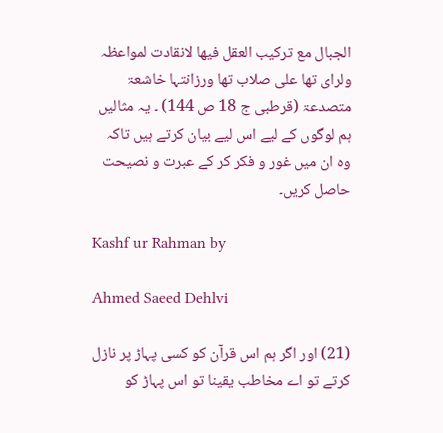الجبال مع ترکیب العقل فیھا لانقادت لمواعظہ ولرای تھا علی صلاب تھا ورزانتہا خاشعۃ متصدعۃ (قرطبی ج 18 ص 144) ۔ یہ مثالیں ہم لوگوں کے لیے اس لیے بیان کرتے ہیں تاکہ وہ ان میں غور و فکر کر کے عبرت و نصیحت حاصل کریں۔

Kashf ur Rahman by

Ahmed Saeed Dehlvi

(21) اور اگر ہم اس قرآن کو کسی پہاڑ پر نازل کرتے تو اے مخاطب یقینا تو اس پہاڑ کو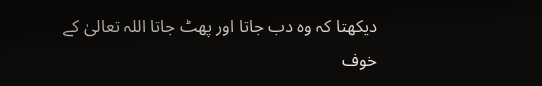دیکھتا کہ وہ دب جاتا اور پھٹ جاتا اللہ تعالیٰ کے خوف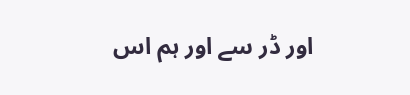اور ڈر سے اور ہم اس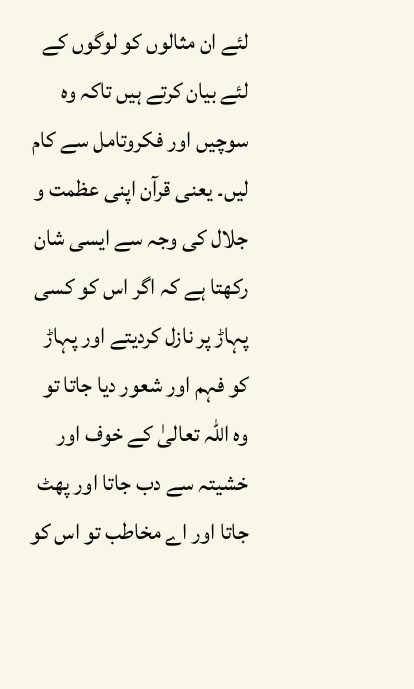لئے ان مثالوں کو لوگوں کے لئے بیان کرتے ہیں تاکہ وہ سوچیں اور فکروتامل سے کام لیں۔ یعنی قرآن اپنی عظمت و جلال کی وجہ سے ایسی شان رکھتا ہے کہ اگر اس کو کسی پہاڑ پر نازل کردیتے اور پہاڑ کو فہم اور شعور دیا جاتا تو وہ اللہ تعالیٰ کے خوف اور خشیتہ سے دب جاتا اور پھٹ جاتا اور اے مخاطب تو اس کو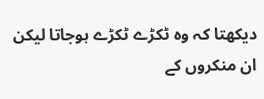دیکھتا کہ وہ ٹکڑے ٹکڑے ہوجاتا لیکن ان منکروں کے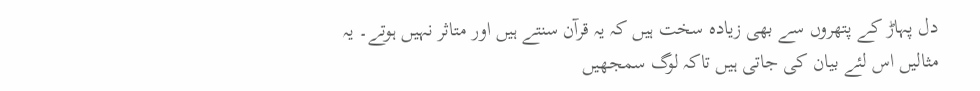دل پہاڑ کے پتھروں سے بھی زیادہ سخت ہیں کہ یہ قرآن سنتے ہیں اور متاثر نہیں ہوتے۔ یہ مثالیں اس لئے بیان کی جاتی ہیں تاکہ لوگ سمجھیں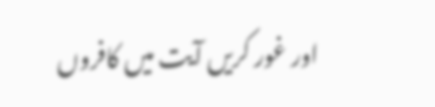اور غور کریں آیت میں کافروں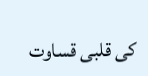کی قلبی قساوت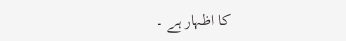کا اظہار ہے ۔